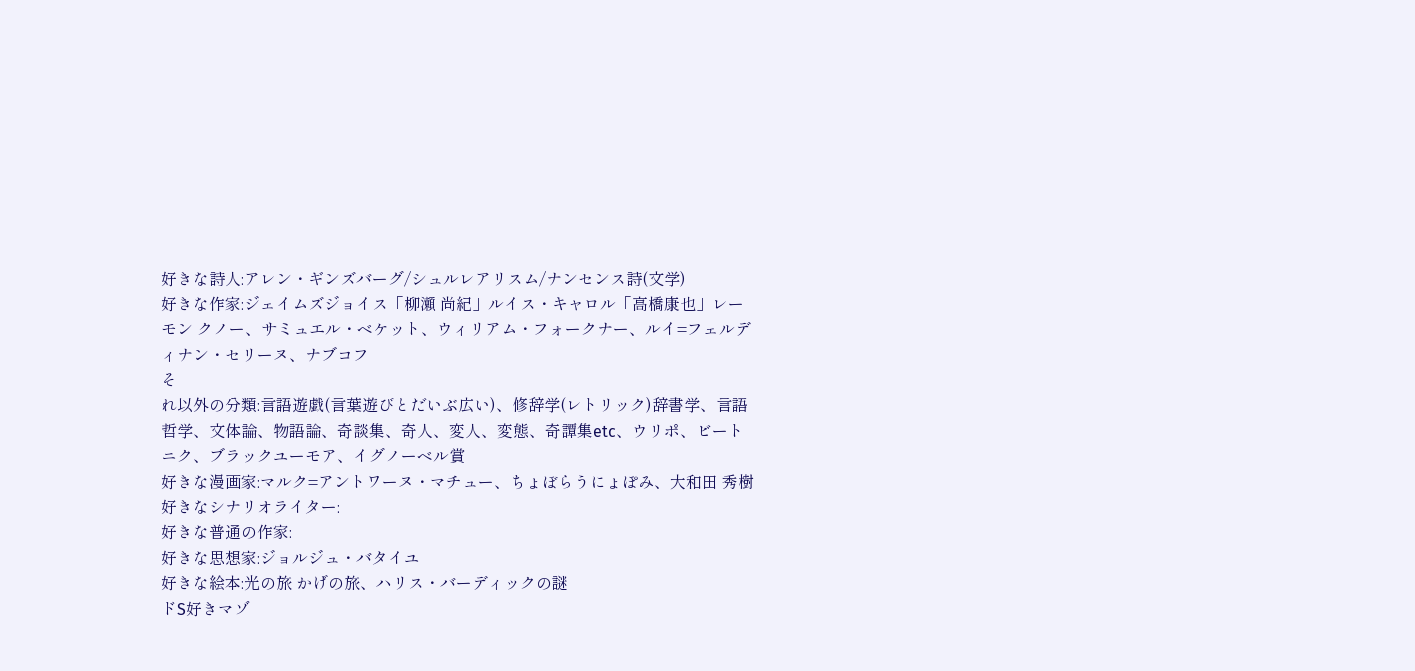好きな詩人:アレン・ギンズバーグ/シュルレアリスム/ナンセンス詩(文学)
好きな作家:ジェイムズジョイス「柳瀬 尚紀」ルイス・キャロル「高橋康也」レーモン クノー、サミュエル・ベケット、ウィリアム・フォークナー、ルイ=フェルディナン・セリーヌ、ナブコフ
そ
れ以外の分類:言語遊戯(言葉遊びとだいぶ広い)、修辞学(レトリック)辞書学、言語哲学、文体論、物語論、奇談集、奇人、変人、変態、奇譚集etc、ウリポ、ビートニク、ブラックユーモア、イグノーベル賞
好きな漫画家:マルク=アントワーヌ・マチュー、ちょぼらうにょぽみ、大和田 秀樹
好きなシナリオライター:
好きな普通の作家:
好きな思想家:ジョルジュ・バタイユ
好きな絵本:光の旅 かげの旅、ハリス・バーディックの謎
ドS好きマゾ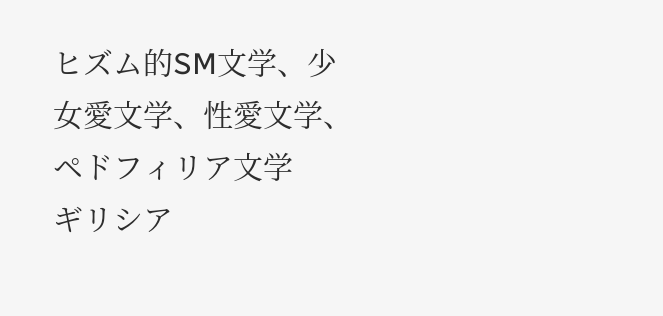ヒズム的SM文学、少女愛文学、性愛文学、ペドフィリア文学
ギリシア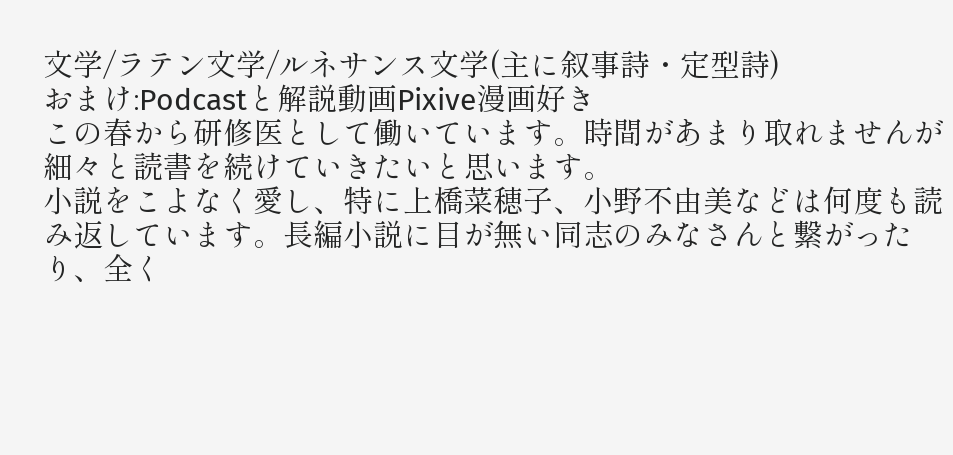文学/ラテン文学/ルネサンス文学(主に叙事詩・定型詩)
おまけ:Podcastと解説動画Pixive漫画好き
この春から研修医として働いています。時間があまり取れませんが細々と読書を続けていきたいと思います。
小説をこよなく愛し、特に上橋菜穂子、小野不由美などは何度も読み返しています。長編小説に目が無い同志のみなさんと繋がったり、全く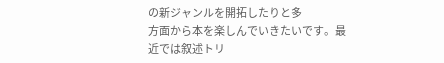の新ジャンルを開拓したりと多
方面から本を楽しんでいきたいです。最近では叙述トリ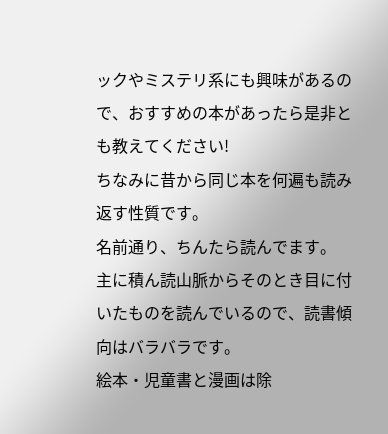ックやミステリ系にも興味があるので、おすすめの本があったら是非とも教えてください!
ちなみに昔から同じ本を何遍も読み返す性質です。
名前通り、ちんたら読んでます。
主に積ん読山脈からそのとき目に付いたものを読んでいるので、読書傾向はバラバラです。
絵本・児童書と漫画は除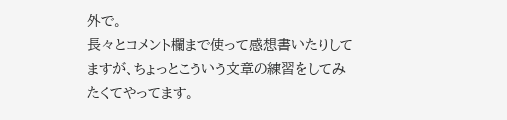外で。
長々とコメント欄まで使って感想書いたりしてますが、ちょっとこういう文章の練習をしてみたくてやってます。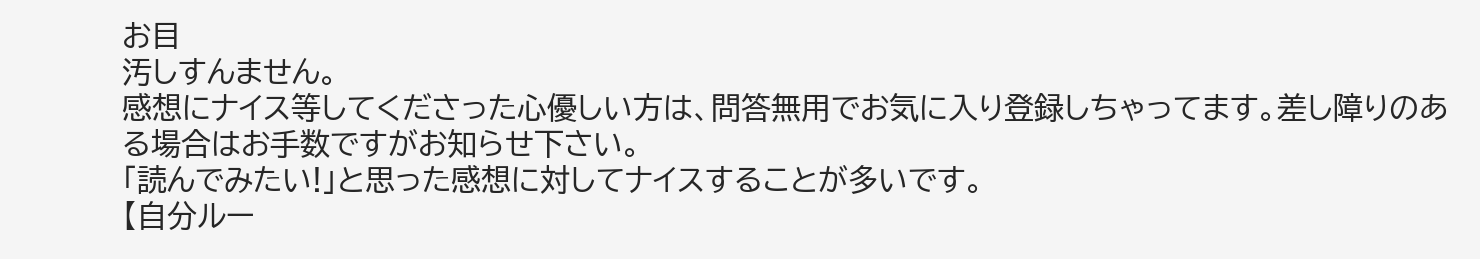お目
汚しすんません。
感想にナイス等してくださった心優しい方は、問答無用でお気に入り登録しちゃってます。差し障りのある場合はお手数ですがお知らせ下さい。
「読んでみたい!」と思った感想に対してナイスすることが多いです。
【自分ルー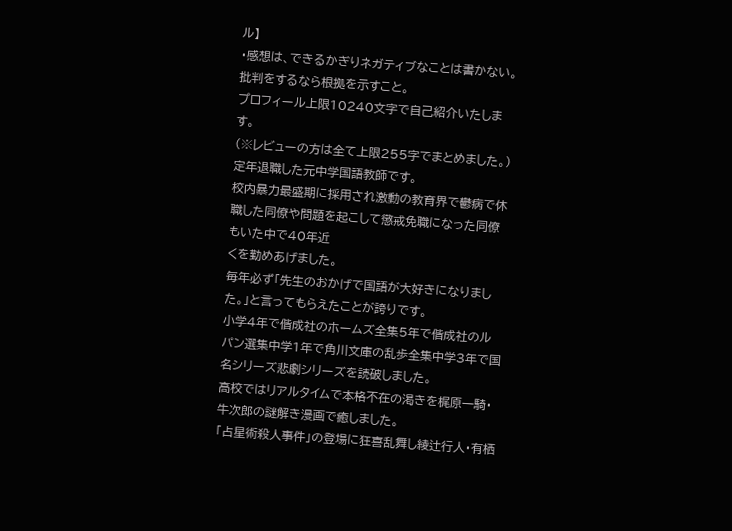ル】
・感想は、できるかぎりネガティブなことは書かない。批判をするなら根拠を示すこと。
プロフィール上限10240文字で自己紹介いたします。
(※レビューの方は全て上限255字でまとめました。)
定年退職した元中学国語教師です。
校内暴力最盛期に採用され激動の教育界で鬱病で休職した同僚や問題を起こして懲戒免職になった同僚もいた中で40年近
くを勤めあげました。
毎年必ず「先生のおかげで国語が大好きになりました。」と言ってもらえたことが誇りです。
小学4年で偕成社のホームズ全集5年で偕成社のルパン選集中学1年で角川文庫の乱歩全集中学3年で国名シリーズ悲劇シリーズを読破しました。
高校ではリアルタイムで本格不在の渇きを梶原一騎・牛次郎の謎解き漫画で癒しました。
「占星術殺人事件」の登場に狂喜乱舞し綾辻行人・有栖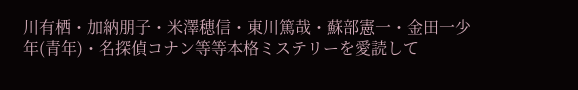川有栖・加納朋子・米澤穂信・東川篤哉・蘇部憲一・金田一少年(青年)・名探偵コナン等等本格ミステリーを愛読して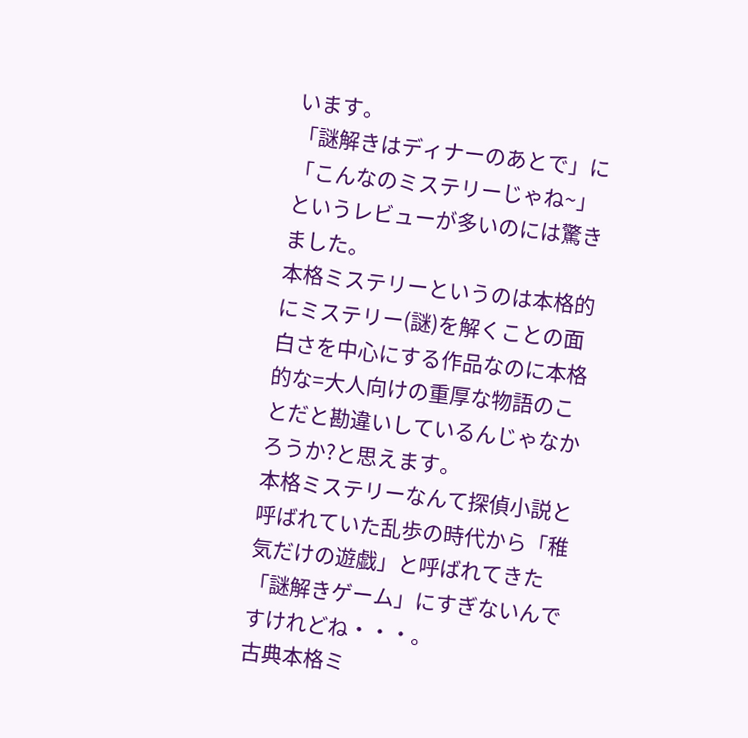います。
「謎解きはディナーのあとで」に「こんなのミステリーじゃね~」というレビューが多いのには驚きました。
本格ミステリーというのは本格的にミステリー(謎)を解くことの面白さを中心にする作品なのに本格的な=大人向けの重厚な物語のことだと勘違いしているんじゃなかろうか?と思えます。
本格ミステリーなんて探偵小説と呼ばれていた乱歩の時代から「稚気だけの遊戯」と呼ばれてきた「謎解きゲーム」にすぎないんですけれどね・・・。
古典本格ミ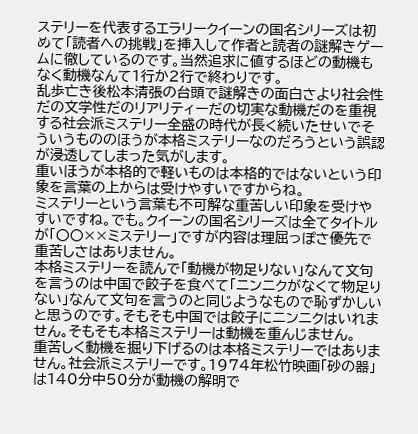ステリーを代表するエラリークイーンの国名シリーズは初めて「読者への挑戦」を挿入して作者と読者の謎解きゲームに徹しているのです。当然追求に値するほどの動機もなく動機なんて1行か2行で終わりです。
乱歩亡き後松本清張の台頭で謎解きの面白さより社会性だの文学性だのリアリティーだの切実な動機だのを重視する社会派ミステリー全盛の時代が長く続いたせいでそういうもののほうが本格ミステリーなのだろうという誤認が浸透してしまった気がします。
重いほうが本格的で軽いものは本格的ではないという印象を言葉の上からは受けやすいですからね。
ミステリーという言葉も不可解な重苦しい印象を受けやすいですね。でも。クイーンの国名シリーズは全てタイトルが「〇〇××ミステリー」ですが内容は理屈っぽさ優先で重苦しさはありません。
本格ミステリーを読んで「動機が物足りない」なんて文句を言うのは中国で餃子を食べて「ニンニクがなくて物足りない」なんて文句を言うのと同じようなもので恥ずかしいと思うのです。そもそも中国では餃子にニンニクはいれません。そもそも本格ミステリーは動機を重んじません。
重苦しく動機を掘り下げるのは本格ミステリーではありません。社会派ミステリーです。1974年松竹映画「砂の器」は140分中50分が動機の解明で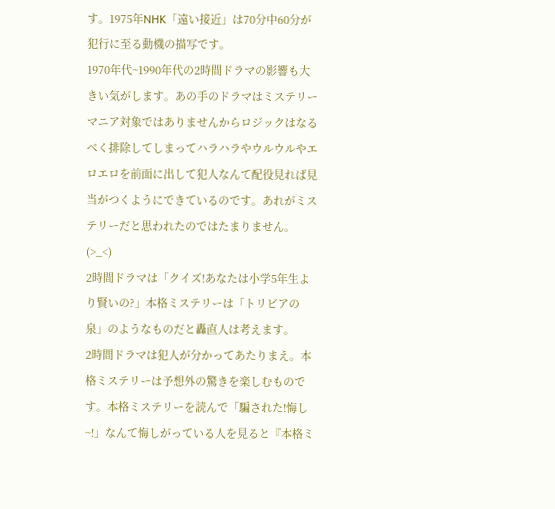す。1975年NHK「遠い接近」は70分中60分が犯行に至る動機の描写です。
1970年代~1990年代の2時間ドラマの影響も大きい気がします。あの手のドラマはミステリーマニア対象ではありませんからロジックはなるべく排除してしまってハラハラやウルウルやエロエロを前面に出して犯人なんて配役見れば見当がつくようにできているのです。あれがミステリーだと思われたのではたまりません。(>_<)
2時間ドラマは「クイズ!あなたは小学5年生より賢いの?」本格ミステリーは「トリビアの泉」のようなものだと轟直人は考えます。
2時間ドラマは犯人が分かってあたりまえ。本格ミステリーは予想外の驚きを楽しむものです。本格ミステリーを読んで「騙された!悔し~!」なんて悔しがっている人を見ると『本格ミ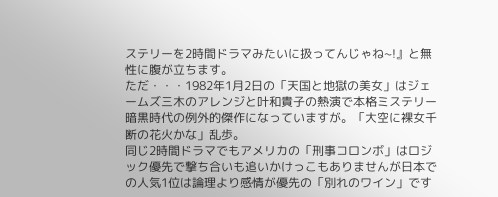ステリーを2時間ドラマみたいに扱ってんじゃね~!』と無性に腹が立ちます。
ただ・・・1982年1月2日の「天国と地獄の美女」はジェームズ三木のアレンジと叶和貴子の熱演で本格ミステリー暗黒時代の例外的傑作になっていますが。「大空に裸女千断の花火かな」乱歩。
同じ2時間ドラマでもアメリカの「刑事コロンボ」はロジック優先で撃ち合いも追いかけっこもありませんが日本での人気1位は論理より感情が優先の「別れのワイン」です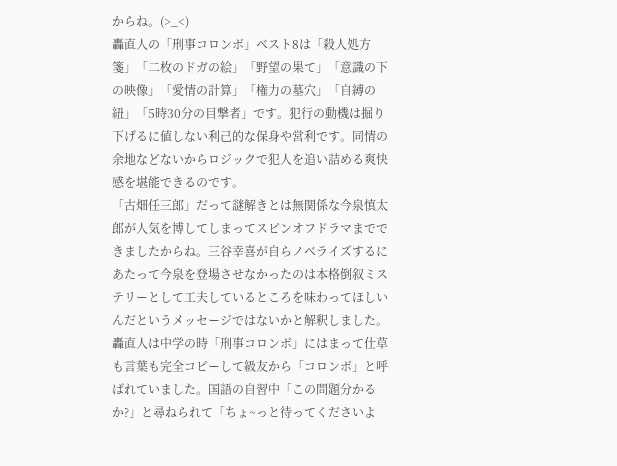からね。(>_<)
轟直人の「刑事コロンボ」ベスト8は「殺人処方箋」「二枚のドガの絵」「野望の果て」「意識の下の映像」「愛情の計算」「権力の墓穴」「自縛の紐」「5時30分の目撃者」です。犯行の動機は掘り下げるに値しない利己的な保身や営利です。同情の余地などないからロジックで犯人を追い詰める爽快感を堪能できるのです。
「古畑任三郎」だって謎解きとは無関係な今泉慎太郎が人気を博してしまってスピンオフドラマまでできましたからね。三谷幸喜が自らノベライズするにあたって今泉を登場させなかったのは本格倒叙ミステリーとして工夫しているところを味わってほしいんだというメッセージではないかと解釈しました。
轟直人は中学の時「刑事コロンボ」にはまって仕草も言葉も完全コピーして級友から「コロンボ」と呼ばれていました。国語の自習中「この問題分かるか?」と尋ねられて「ちょ~っと待ってくださいよ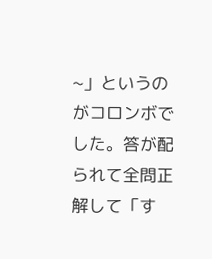~」というのがコロンボでした。答が配られて全問正解して「す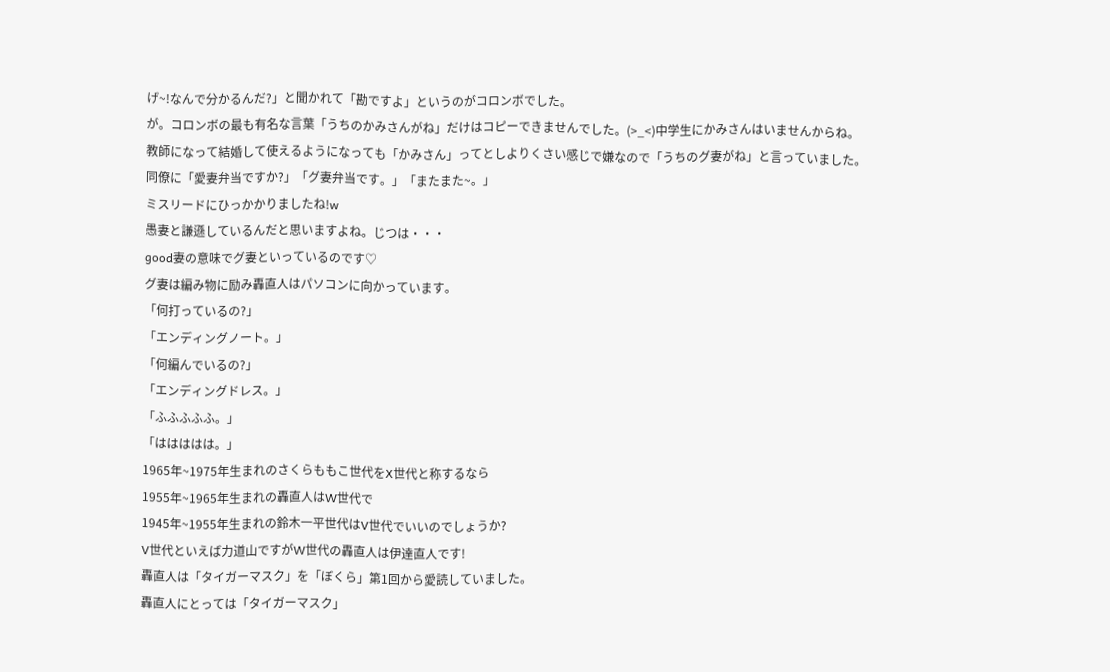げ~!なんで分かるんだ?」と聞かれて「勘ですよ」というのがコロンボでした。
が。コロンボの最も有名な言葉「うちのかみさんがね」だけはコピーできませんでした。(>_<)中学生にかみさんはいませんからね。
教師になって結婚して使えるようになっても「かみさん」ってとしよりくさい感じで嫌なので「うちのグ妻がね」と言っていました。
同僚に「愛妻弁当ですか?」「グ妻弁当です。」「またまた~。」
ミスリードにひっかかりましたね!w
愚妻と謙遜しているんだと思いますよね。じつは・・・
good妻の意味でグ妻といっているのです♡
グ妻は編み物に励み轟直人はパソコンに向かっています。
「何打っているの?」
「エンディングノート。」
「何編んでいるの?」
「エンディングドレス。」
「ふふふふふ。」
「ははははは。」
1965年~1975年生まれのさくらももこ世代をX世代と称するなら
1955年~1965年生まれの轟直人はW世代で
1945年~1955年生まれの鈴木一平世代はV世代でいいのでしょうか?
V世代といえば力道山ですがW世代の轟直人は伊達直人です!
轟直人は「タイガーマスク」を「ぼくら」第1回から愛読していました。
轟直人にとっては「タイガーマスク」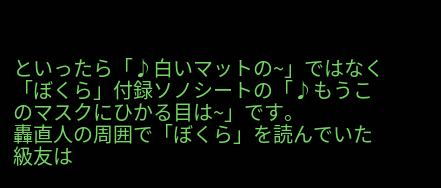といったら「♪白いマットの~」ではなく「ぼくら」付録ソノシートの「♪もうこのマスクにひかる目は~」です。
轟直人の周囲で「ぼくら」を読んでいた級友は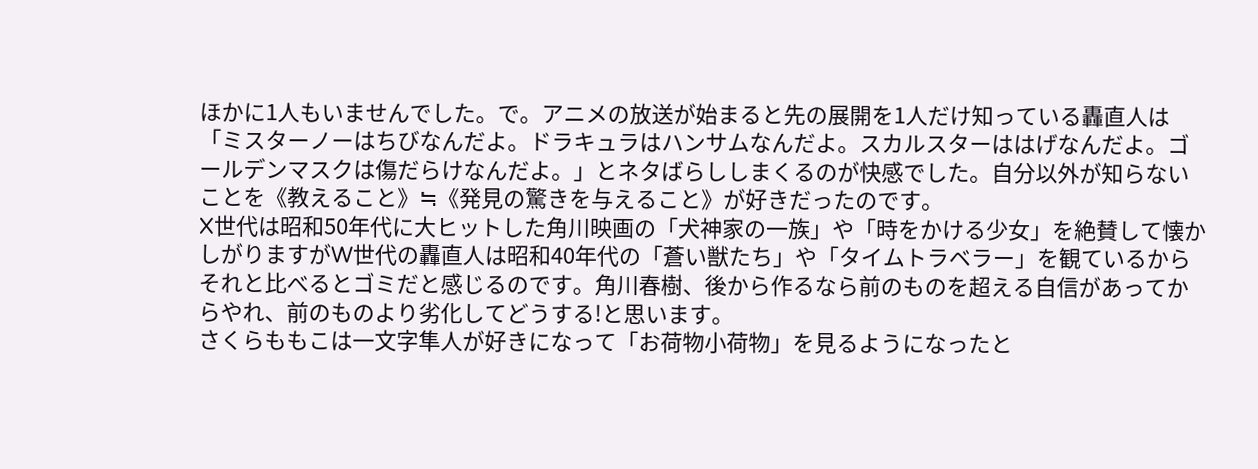ほかに1人もいませんでした。で。アニメの放送が始まると先の展開を1人だけ知っている轟直人は
「ミスターノーはちびなんだよ。ドラキュラはハンサムなんだよ。スカルスターははげなんだよ。ゴールデンマスクは傷だらけなんだよ。」とネタばらししまくるのが快感でした。自分以外が知らないことを《教えること》≒《発見の驚きを与えること》が好きだったのです。
X世代は昭和50年代に大ヒットした角川映画の「犬神家の一族」や「時をかける少女」を絶賛して懐かしがりますがW世代の轟直人は昭和40年代の「蒼い獣たち」や「タイムトラベラー」を観ているからそれと比べるとゴミだと感じるのです。角川春樹、後から作るなら前のものを超える自信があってからやれ、前のものより劣化してどうする!と思います。
さくらももこは一文字隼人が好きになって「お荷物小荷物」を見るようになったと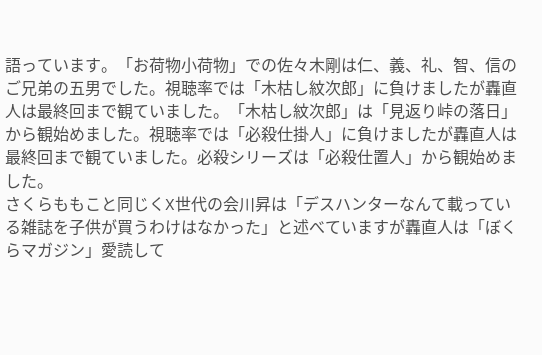語っています。「お荷物小荷物」での佐々木剛は仁、義、礼、智、信のご兄弟の五男でした。視聴率では「木枯し紋次郎」に負けましたが轟直人は最終回まで観ていました。「木枯し紋次郎」は「見返り峠の落日」から観始めました。視聴率では「必殺仕掛人」に負けましたが轟直人は最終回まで観ていました。必殺シリーズは「必殺仕置人」から観始めました。
さくらももこと同じくX世代の会川昇は「デスハンターなんて載っている雑誌を子供が買うわけはなかった」と述べていますが轟直人は「ぼくらマガジン」愛読して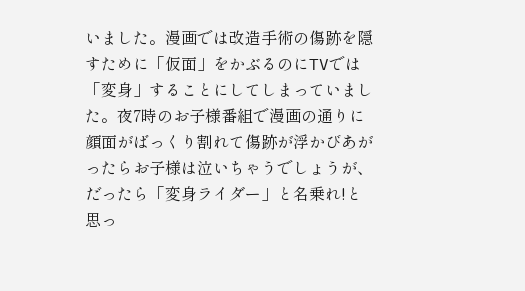いました。漫画では改造手術の傷跡を隠すために「仮面」をかぶるのにTVでは「変身」することにしてしまっていました。夜7時のお子様番組で漫画の通りに顔面がばっくり割れて傷跡が浮かびあがったらお子様は泣いちゃうでしょうが、だったら「変身ライダー」と名乗れ!と思っ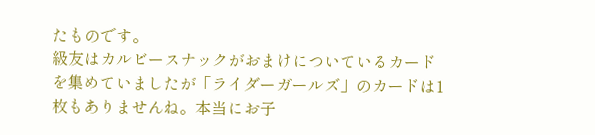たものです。
級友はカルビースナックがおまけについているカードを集めていましたが「ライダーガールズ」のカードは1枚もありませんね。本当にお子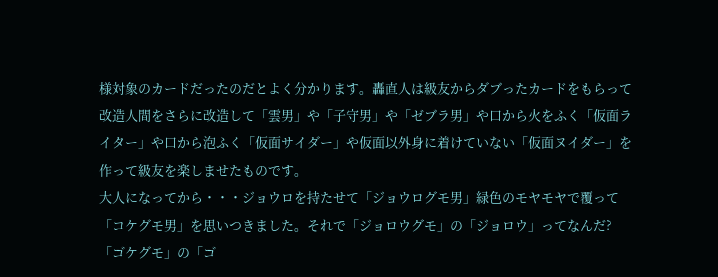様対象のカードだったのだとよく分かります。轟直人は級友からダブったカードをもらって改造人間をさらに改造して「雲男」や「子守男」や「ゼブラ男」や口から火をふく「仮面ライター」や口から泡ふく「仮面サイダー」や仮面以外身に着けていない「仮面ヌイダー」を作って級友を楽しませたものです。
大人になってから・・・ジョウロを持たせて「ジョウログモ男」緑色のモヤモヤで覆って「コケグモ男」を思いつきました。それで「ジョロウグモ」の「ジョロウ」ってなんだ?「ゴケグモ」の「ゴ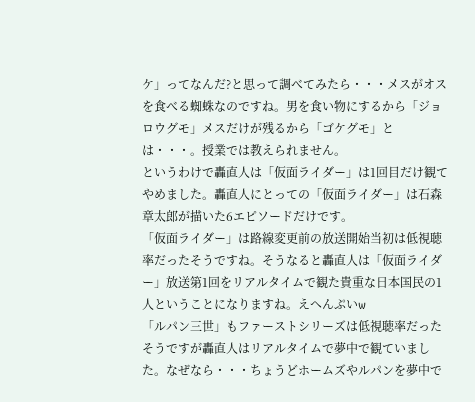ケ」ってなんだ?と思って調べてみたら・・・メスがオスを食べる蜘蛛なのですね。男を食い物にするから「ジョロウグモ」メスだけが残るから「ゴケグモ」とは・・・。授業では教えられません。
というわけで轟直人は「仮面ライダー」は1回目だけ観てやめました。轟直人にとっての「仮面ライダー」は石森章太郎が描いた6エピソードだけです。
「仮面ライダー」は路線変更前の放送開始当初は低視聴率だったそうですね。そうなると轟直人は「仮面ライダー」放送第1回をリアルタイムで観た貴重な日本国民の1人ということになりますね。えへんぷいw
「ルパン三世」もファーストシリーズは低視聴率だったそうですが轟直人はリアルタイムで夢中で観ていました。なぜなら・・・ちょうどホームズやルパンを夢中で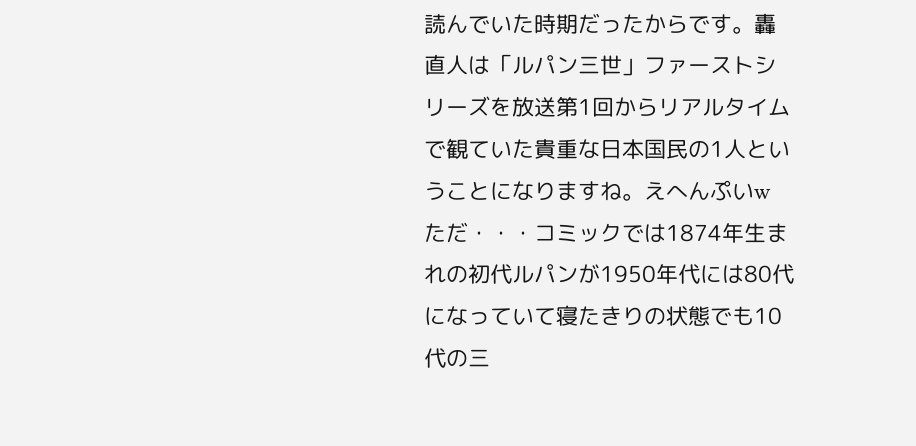読んでいた時期だったからです。轟直人は「ルパン三世」ファーストシリーズを放送第1回からリアルタイムで観ていた貴重な日本国民の1人ということになりますね。えへんぷいw
ただ・・・コミックでは1874年生まれの初代ルパンが1950年代には80代になっていて寝たきりの状態でも10代の三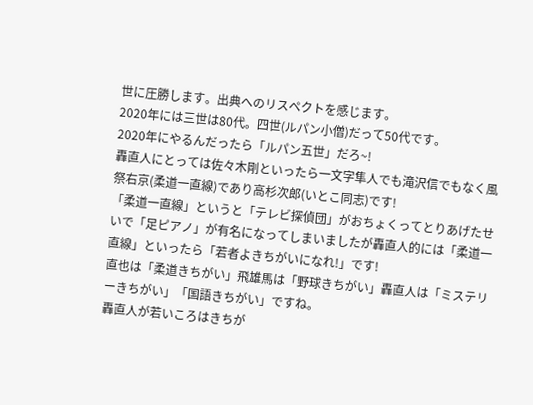世に圧勝します。出典へのリスペクトを感じます。
2020年には三世は80代。四世(ルパン小僧)だって50代です。
2020年にやるんだったら「ルパン五世」だろ~!
轟直人にとっては佐々木剛といったら一文字隼人でも滝沢信でもなく風祭右京(柔道一直線)であり高杉次郎(いとこ同志)です!
「柔道一直線」というと「テレビ探偵団」がおちょくってとりあげたせいで「足ピアノ」が有名になってしまいましたが轟直人的には「柔道一直線」といったら「若者よきちがいになれ!」です!
直也は「柔道きちがい」飛雄馬は「野球きちがい」轟直人は「ミステリーきちがい」「国語きちがい」ですね。
轟直人が若いころはきちが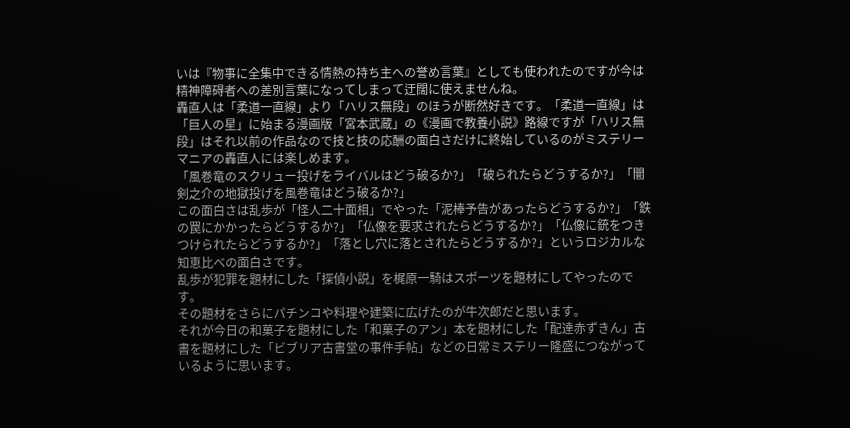いは『物事に全集中できる情熱の持ち主への誉め言葉』としても使われたのですが今は精神障碍者への差別言葉になってしまって迂闊に使えませんね。
轟直人は「柔道一直線」より「ハリス無段」のほうが断然好きです。「柔道一直線」は「巨人の星」に始まる漫画版「宮本武蔵」の《漫画で教養小説》路線ですが「ハリス無段」はそれ以前の作品なので技と技の応酬の面白さだけに終始しているのがミステリーマニアの轟直人には楽しめます。
「風巻竜のスクリュー投げをライバルはどう破るか?」「破られたらどうするか?」「闇剣之介の地獄投げを風巻竜はどう破るか?」
この面白さは乱歩が「怪人二十面相」でやった「泥棒予告があったらどうするか?」「鉄の罠にかかったらどうするか?」「仏像を要求されたらどうするか?」「仏像に銃をつきつけられたらどうするか?」「落とし穴に落とされたらどうするか?」というロジカルな知恵比べの面白さです。
乱歩が犯罪を題材にした「探偵小説」を梶原一騎はスポーツを題材にしてやったのです。
その題材をさらにパチンコや料理や建築に広げたのが牛次郎だと思います。
それが今日の和菓子を題材にした「和菓子のアン」本を題材にした「配達赤ずきん」古書を題材にした「ビブリア古書堂の事件手帖」などの日常ミステリー隆盛につながっているように思います。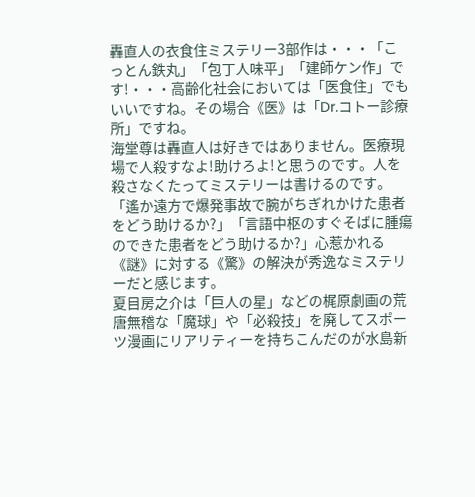轟直人の衣食住ミステリー3部作は・・・「こっとん鉄丸」「包丁人味平」「建師ケン作」です!・・・高齢化社会においては「医食住」でもいいですね。その場合《医》は「Dr.コトー診療所」ですね。
海堂尊は轟直人は好きではありません。医療現場で人殺すなよ!助けろよ!と思うのです。人を殺さなくたってミステリーは書けるのです。「遙か遠方で爆発事故で腕がちぎれかけた患者をどう助けるか?」「言語中枢のすぐそばに腫瘍のできた患者をどう助けるか?」心惹かれる《謎》に対する《驚》の解決が秀逸なミステリーだと感じます。
夏目房之介は「巨人の星」などの梶原劇画の荒唐無稽な「魔球」や「必殺技」を廃してスポーツ漫画にリアリティーを持ちこんだのが水島新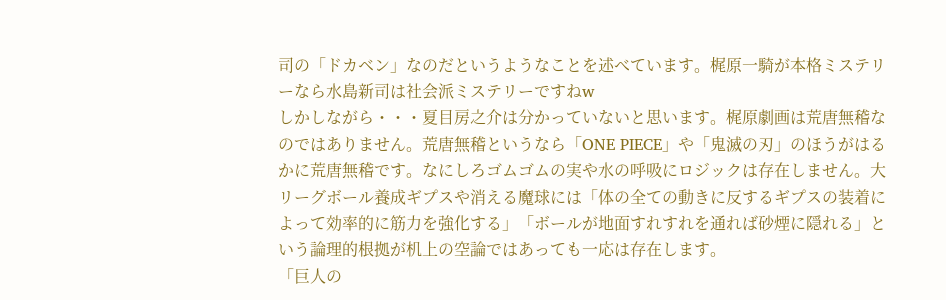司の「ドカベン」なのだというようなことを述べています。梶原一騎が本格ミステリーなら水島新司は社会派ミステリーですねw
しかしながら・・・夏目房之介は分かっていないと思います。梶原劇画は荒唐無稽なのではありません。荒唐無稽というなら「ONE PIECE」や「鬼滅の刃」のほうがはるかに荒唐無稽です。なにしろゴムゴムの実や水の呼吸にロジックは存在しません。大リーグボール養成ギプスや消える魔球には「体の全ての動きに反するギプスの装着によって効率的に筋力を強化する」「ボールが地面すれすれを通れば砂煙に隠れる」という論理的根拠が机上の空論ではあっても一応は存在します。
「巨人の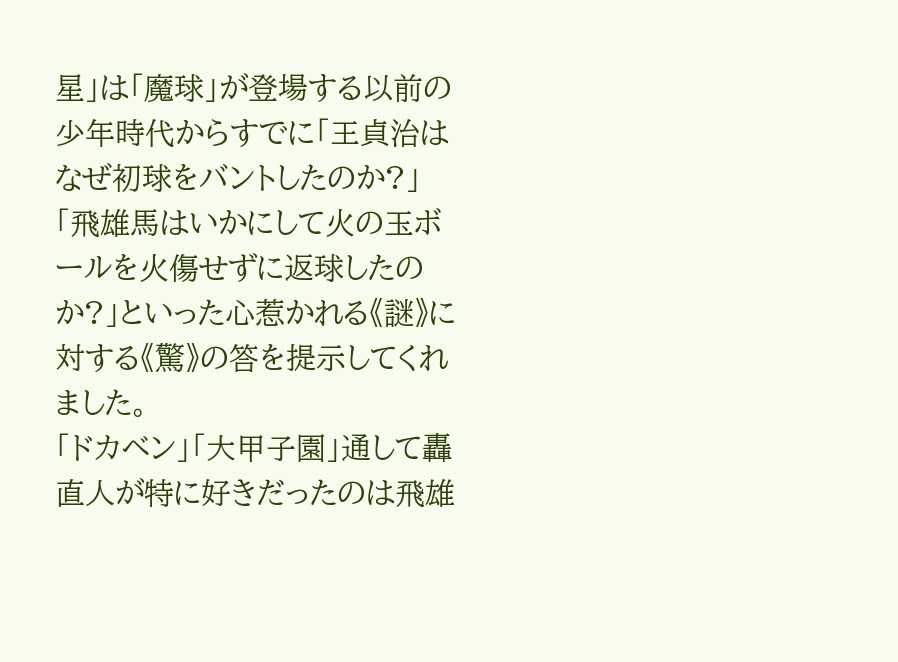星」は「魔球」が登場する以前の少年時代からすでに「王貞治はなぜ初球をバントしたのか?」「飛雄馬はいかにして火の玉ボールを火傷せずに返球したのか?」といった心惹かれる《謎》に対する《驚》の答を提示してくれました。
「ドカベン」「大甲子園」通して轟直人が特に好きだったのは飛雄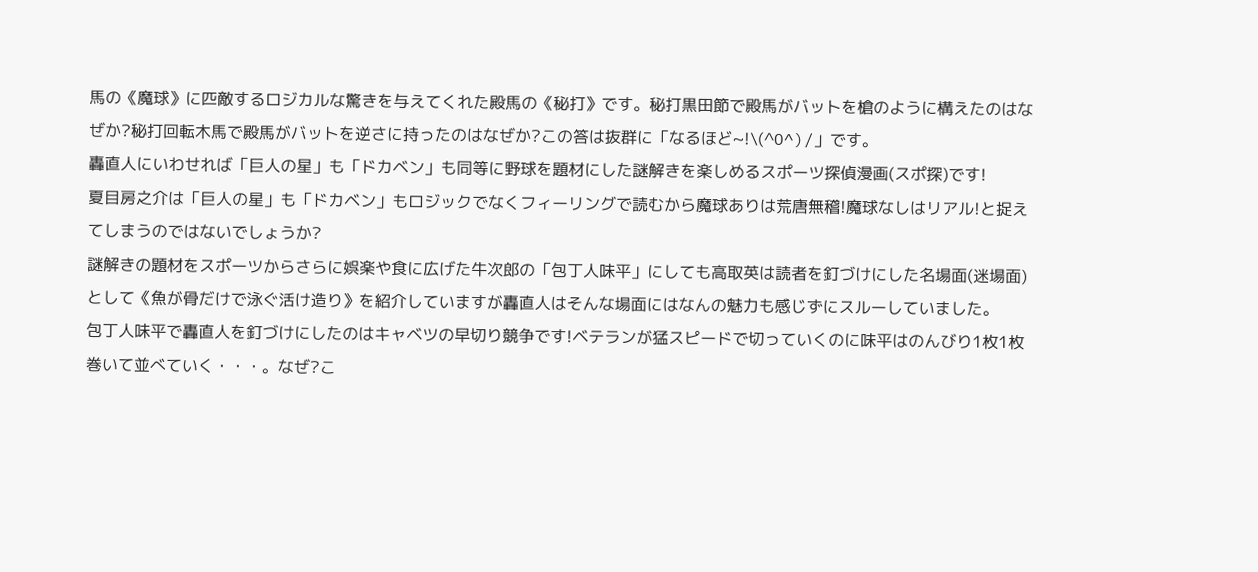馬の《魔球》に匹敵するロジカルな驚きを与えてくれた殿馬の《秘打》です。秘打黒田節で殿馬がバットを槍のように構えたのはなぜか?秘打回転木馬で殿馬がバットを逆さに持ったのはなぜか?この答は抜群に「なるほど~!\(^O^)/」です。
轟直人にいわせれば「巨人の星」も「ドカベン」も同等に野球を題材にした謎解きを楽しめるスポーツ探偵漫画(スポ探)です!
夏目房之介は「巨人の星」も「ドカベン」もロジックでなくフィーリングで読むから魔球ありは荒唐無稽!魔球なしはリアル!と捉えてしまうのではないでしょうか?
謎解きの題材をスポーツからさらに娯楽や食に広げた牛次郎の「包丁人味平」にしても高取英は読者を釘づけにした名場面(迷場面)として《魚が骨だけで泳ぐ活け造り》を紹介していますが轟直人はそんな場面にはなんの魅力も感じずにスルーしていました。
包丁人味平で轟直人を釘づけにしたのはキャベツの早切り競争です!ベテランが猛スピードで切っていくのに味平はのんびり1枚1枚巻いて並べていく・・・。なぜ?こ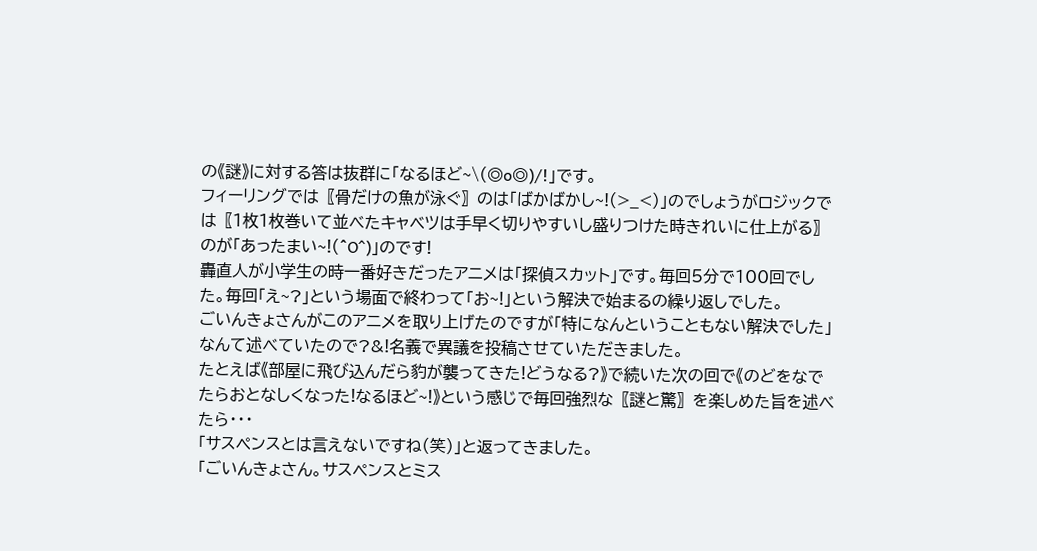の《謎》に対する答は抜群に「なるほど~\(◎o◎)/!」です。
フィーリングでは〖骨だけの魚が泳ぐ〗のは「ばかばかし~!(>_<)」のでしょうがロジックでは〖1枚1枚巻いて並べたキャベツは手早く切りやすいし盛りつけた時きれいに仕上がる〗のが「あったまい~!(^O^)」のです!
轟直人が小学生の時一番好きだったアニメは「探偵スカット」です。毎回5分で100回でした。毎回「え~?」という場面で終わって「お~!」という解決で始まるの繰り返しでした。
ごいんきょさんがこのアニメを取り上げたのですが「特になんということもない解決でした」なんて述べていたので?&!名義で異議を投稿させていただきました。
たとえば《部屋に飛び込んだら豹が襲ってきた!どうなる?》で続いた次の回で《のどをなでたらおとなしくなった!なるほど~!》という感じで毎回強烈な〖謎と驚〗を楽しめた旨を述べたら・・・
「サスペンスとは言えないですね(笑)」と返ってきました。
「ごいんきょさん。サスペンスとミス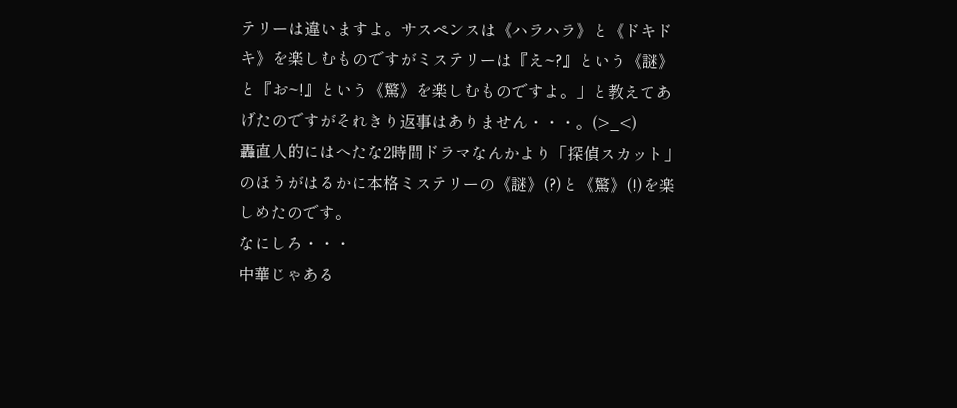テリーは違いますよ。サスペンスは《ハラハラ》と《ドキドキ》を楽しむものですがミステリーは『え~?』という《謎》と『お~!』という《驚》を楽しむものですよ。」と教えてあげたのですがそれきり返事はありません・・・。(>_<)
轟直人的にはへたな2時間ドラマなんかより「探偵スカット」のほうがはるかに本格ミステリーの《謎》(?)と《驚》(!)を楽しめたのです。
なにしろ・・・
中華じゃある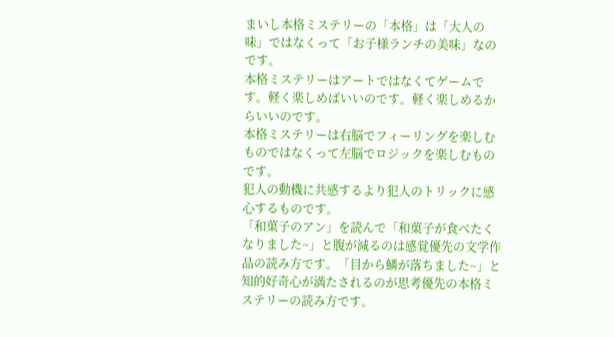まいし本格ミステリーの「本格」は「大人の味」ではなくって「お子様ランチの美味」なのです。
本格ミステリーはアートではなくてゲームです。軽く楽しめばいいのです。軽く楽しめるからいいのです。
本格ミステリーは右脳でフィーリングを楽しむものではなくって左脳でロジックを楽しむものです。
犯人の動機に共感するより犯人のトリックに感心するものです。
「和菓子のアン」を読んで「和菓子が食べたくなりました~」と腹が減るのは感覚優先の文学作品の読み方です。「目から鱗が落ちました~」と知的好奇心が満たされるのが思考優先の本格ミステリーの読み方です。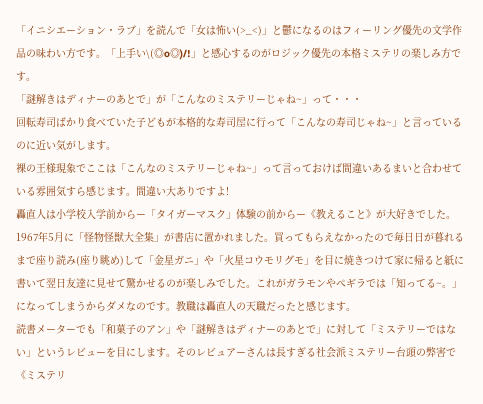「イニシエーション・ラブ」を読んで「女は怖い(>_<)」と鬱になるのはフィーリング優先の文学作品の味わい方です。「上手い\(◎o◎)/!」と感心するのがロジック優先の本格ミステリの楽しみ方です。
「謎解きはディナーのあとで」が「こんなのミステリーじゃね~」って・・・
回転寿司ばかり食べていた子どもが本格的な寿司屋に行って「こんなの寿司じゃね~」と言っているのに近い気がします。
裸の王様現象でここは「こんなのミステリーじゃね~」って言っておけば間違いあるまいと合わせている雰囲気すら感じます。間違い大ありですよ!
轟直人は小学校入学前からー「タイガーマスク」体験の前からー《教えること》が大好きでした。1967年5月に「怪物怪獣大全集」が書店に置かれました。買ってもらえなかったので毎日日が暮れるまで座り読み(座り眺め)して「金星ガニ」や「火星コウモリグモ」を目に焼きつけて家に帰ると紙に書いて翌日友達に見せて驚かせるのが楽しみでした。これがガラモンやぺギラでは「知ってる~。」になってしまうからダメなのです。教職は轟直人の天職だったと感じます。
読書メーターでも「和菓子のアン」や「謎解きはディナーのあとで」に対して「ミステリーではない」というレビューを目にします。そのレビュアーさんは長すぎる社会派ミステリー台頭の弊害で《ミステリ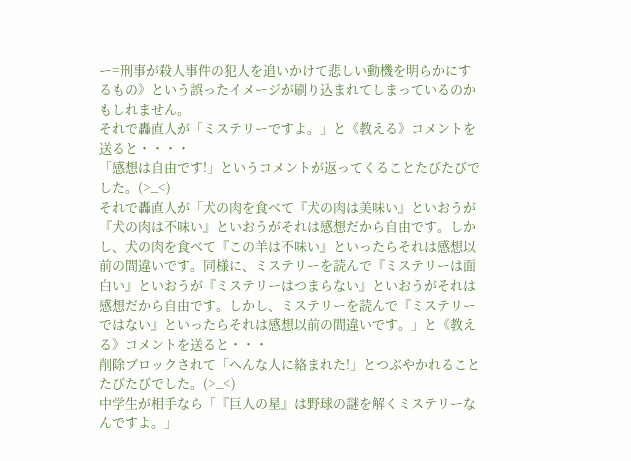ー=刑事が殺人事件の犯人を追いかけて悲しい動機を明らかにするもの》という誤ったイメージが刷り込まれてしまっているのかもしれません。
それで轟直人が「ミステリーですよ。」と《教える》コメントを送ると・・・・
「感想は自由です!」というコメントが返ってくることたびたびでした。(>_<)
それで轟直人が「犬の肉を食べて『犬の肉は美味い』といおうが『犬の肉は不味い』といおうがそれは感想だから自由です。しかし、犬の肉を食べて『この羊は不味い』といったらそれは感想以前の間違いです。同様に、ミステリーを読んで『ミステリーは面白い』といおうが『ミステリーはつまらない』といおうがそれは感想だから自由です。しかし、ミステリーを読んで『ミステリーではない』といったらそれは感想以前の間違いです。」と《教える》コメントを送ると・・・
削除ブロックされて「へんな人に絡まれた!」とつぶやかれることたびたびでした。(>_<)
中学生が相手なら「『巨人の星』は野球の謎を解くミステリーなんですよ。」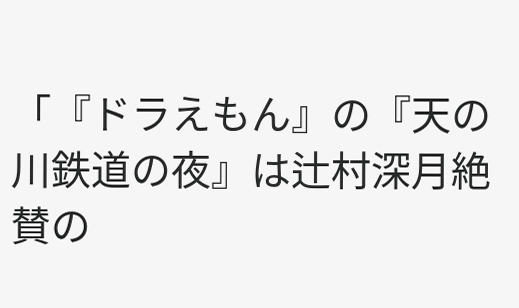「『ドラえもん』の『天の川鉄道の夜』は辻村深月絶賛の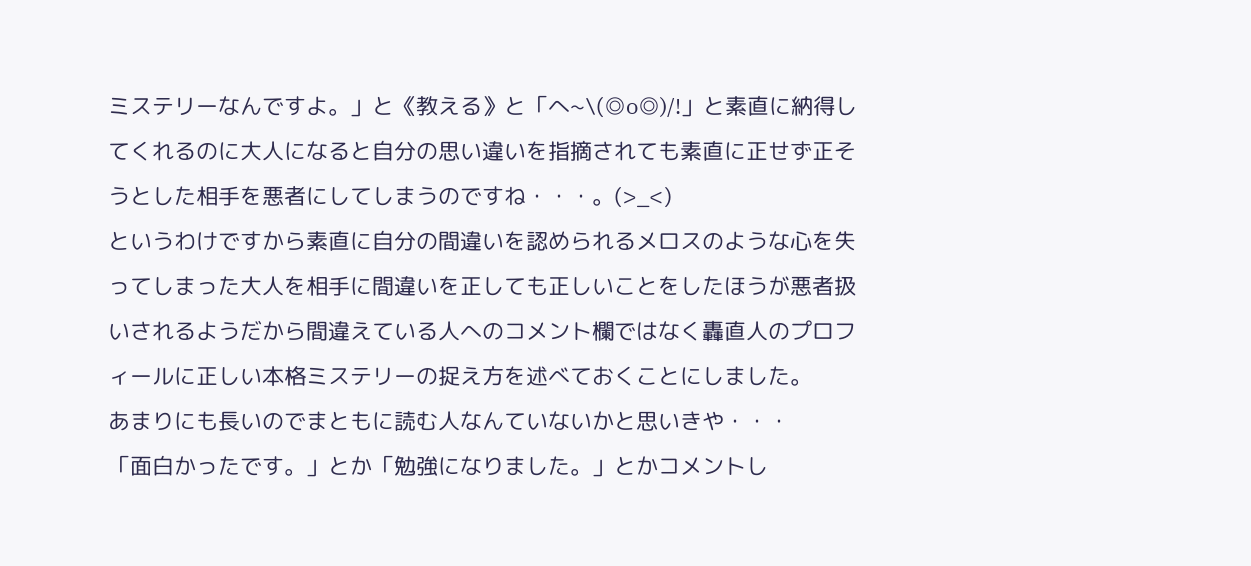ミステリーなんですよ。」と《教える》と「へ~\(◎o◎)/!」と素直に納得してくれるのに大人になると自分の思い違いを指摘されても素直に正せず正そうとした相手を悪者にしてしまうのですね・・・。(>_<)
というわけですから素直に自分の間違いを認められるメロスのような心を失ってしまった大人を相手に間違いを正しても正しいことをしたほうが悪者扱いされるようだから間違えている人へのコメント欄ではなく轟直人のプロフィールに正しい本格ミステリーの捉え方を述べておくことにしました。
あまりにも長いのでまともに読む人なんていないかと思いきや・・・
「面白かったです。」とか「勉強になりました。」とかコメントし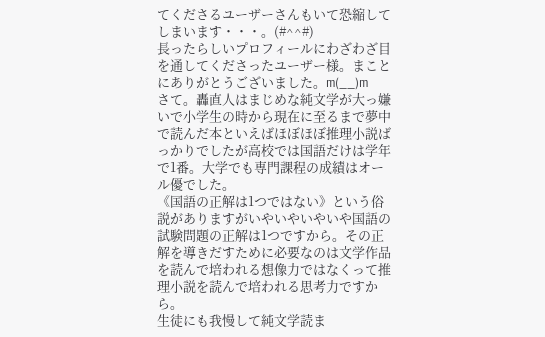てくださるユーザーさんもいて恐縮してしまいます・・・。(#^^#)
長ったらしいプロフィールにわざわざ目を通してくださったユーザー様。まことにありがとうございました。m(__)m
さて。轟直人はまじめな純文学が大っ嫌いで小学生の時から現在に至るまで夢中で読んだ本といえばほぼほぼ推理小説ばっかりでしたが高校では国語だけは学年で1番。大学でも専門課程の成績はオール優でした。
《国語の正解は1つではない》という俗説がありますがいやいやいやいや国語の試験問題の正解は1つですから。その正解を導きだすために必要なのは文学作品を読んで培われる想像力ではなくって推理小説を読んで培われる思考力ですから。
生徒にも我慢して純文学読ま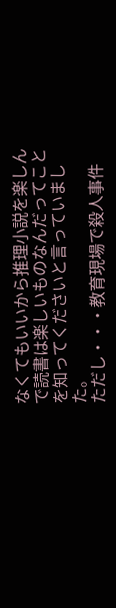なくてもいいから推理小説を楽しんで読書は楽しいものなんだってことを知ってくださいと言っていました。
ただし・・・教育現場で殺人事件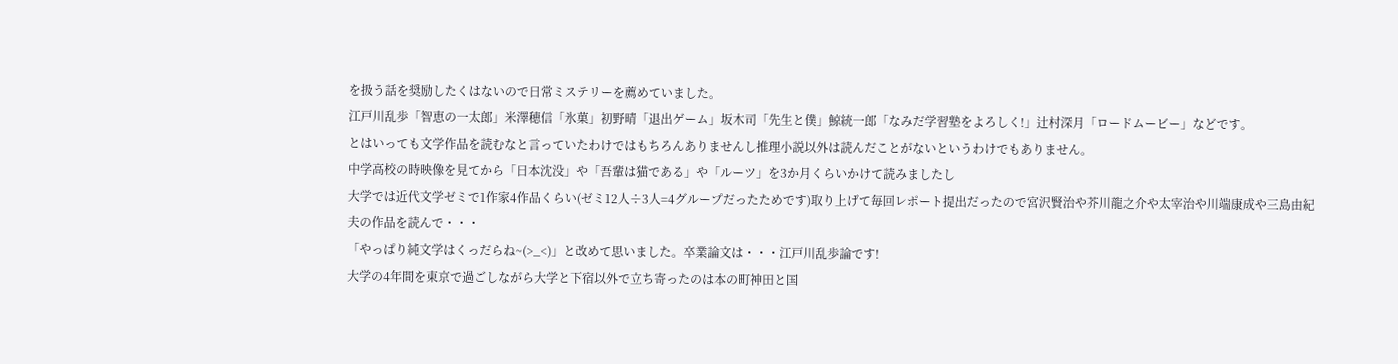を扱う話を奨励したくはないので日常ミステリーを薦めていました。
江戸川乱歩「智恵の一太郎」米澤穂信「氷菓」初野晴「退出ゲーム」坂木司「先生と僕」鯨統一郎「なみだ学習塾をよろしく!」辻村深月「ロードムービー」などです。
とはいっても文学作品を読むなと言っていたわけではもちろんありませんし推理小説以外は読んだことがないというわけでもありません。
中学高校の時映像を見てから「日本沈没」や「吾輩は猫である」や「ルーツ」を3か月くらいかけて読みましたし
大学では近代文学ゼミで1作家4作品くらい(ゼミ12人÷3人=4グループだったためです)取り上げて毎回レポート提出だったので宮沢賢治や芥川龍之介や太宰治や川端康成や三島由紀夫の作品を読んで・・・
「やっぱり純文学はくっだらね~(>_<)」と改めて思いました。卒業論文は・・・江戸川乱歩論です!
大学の4年間を東京で過ごしながら大学と下宿以外で立ち寄ったのは本の町神田と国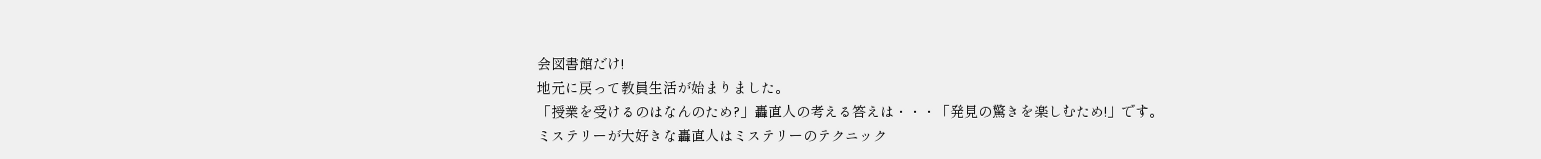会図書館だけ!
地元に戻って教員生活が始まりました。
「授業を受けるのはなんのため?」轟直人の考える答えは・・・「発見の驚きを楽しむため!」です。
ミステリーが大好きな轟直人はミステリーのテクニック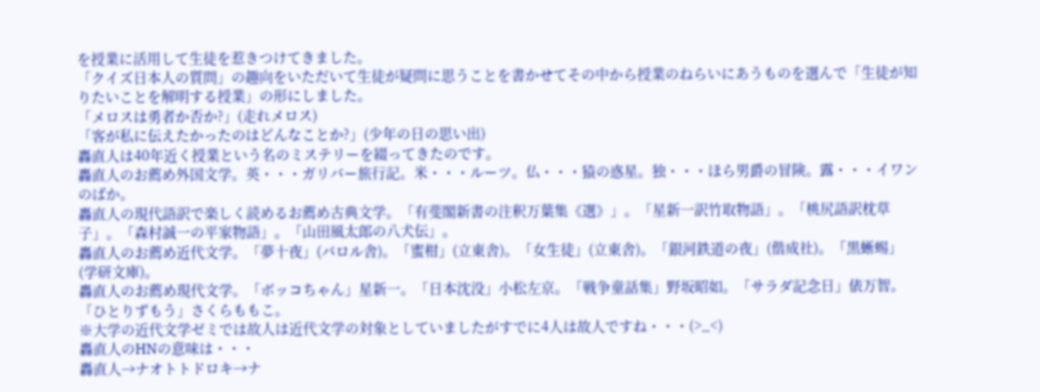を授業に活用して生徒を惹きつけてきました。
「クイズ日本人の質問」の趣向をいただいて生徒が疑問に思うことを書かせてその中から授業のねらいにあうものを選んで「生徒が知りたいことを解明する授業」の形にしました。
「メロスは勇者か否か?」(走れメロス)
「客が私に伝えたかったのはどんなことか?」(少年の日の思い出)
轟直人は40年近く授業という名のミステリーを綴ってきたのです。
轟直人のお薦め外国文学。英・・・ガリバー旅行記。米・・・ルーツ。仏・・・猿の惑星。独・・・ほら男爵の冒険。露・・・イワンのばか。
轟直人の現代語訳で楽しく読めるお薦め古典文学。「有斐閣新書の注釈万葉集《選》」。「星新一訳竹取物語」。「桃尻語訳枕草子」。「森村誠一の平家物語」。「山田風太郎の八犬伝」。
轟直人のお薦め近代文学。「夢十夜」(パロル舎)。「蜜柑」(立東舎)。「女生徒」(立東舎)。「銀河鉄道の夜」(偕成社)。「黒蜥蜴」(学研文庫)。
轟直人のお薦め現代文学。「ボッコちゃん」星新一。「日本沈没」小松左京。「戦争童話集」野坂昭如。「サラダ記念日」俵万智。「ひとりずもう」さくらももこ。
※大学の近代文学ゼミでは故人は近代文学の対象としていましたがすでに4人は故人ですね・・・(>_<)
轟直人のHNの意味は・・・
轟直人→ナオトトドロキ→ナ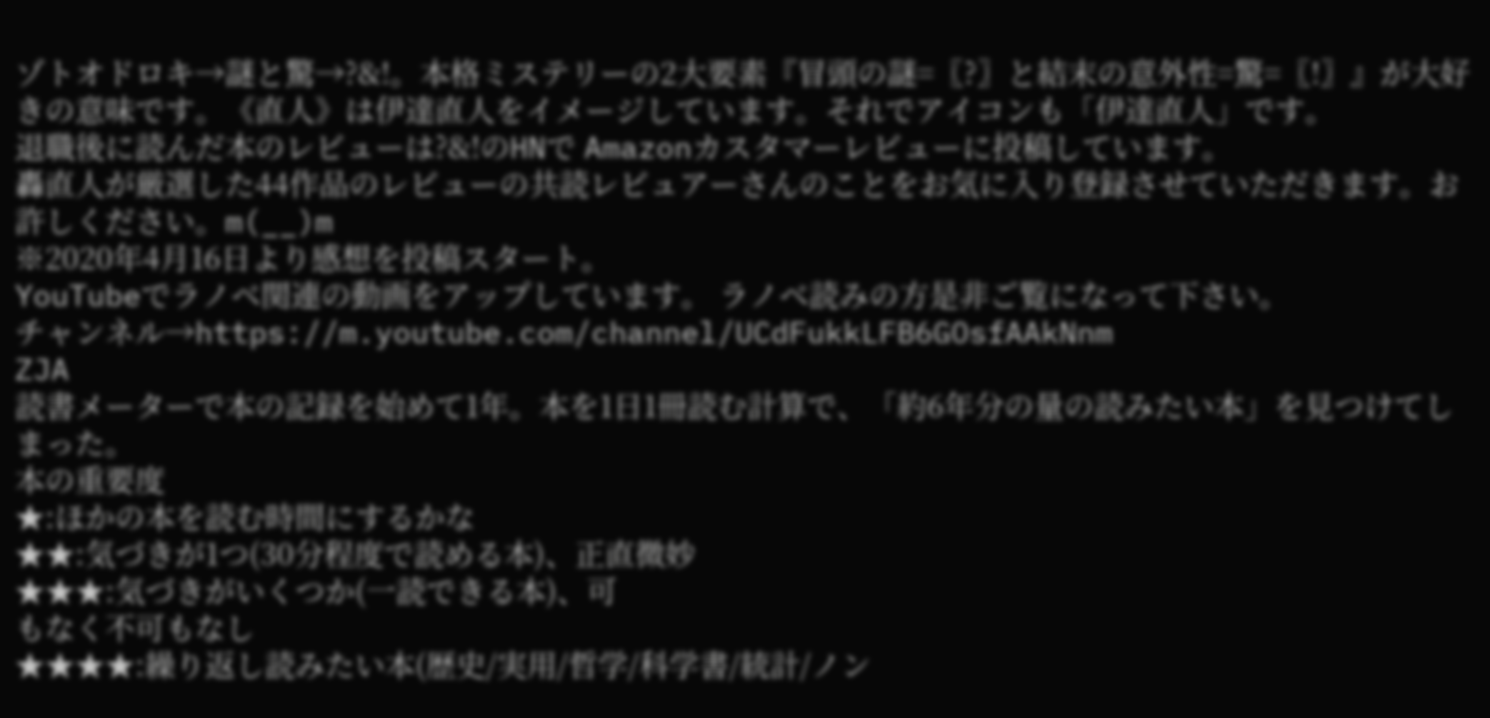ゾトオドロキ→謎と驚→?&!。本格ミステリーの2大要素『冒頭の謎=〖?〗と結末の意外性=驚=〖!〗』が大好きの意味です。《直人》は伊達直人をイメージしています。それでアイコンも「伊達直人」です。
退職後に読んだ本のレビューは?&!のHNで Amazonカスタマーレビューに投稿しています。
轟直人が厳選した44作品のレビューの共読レビュアーさんのことをお気に入り登録させていただきます。お許しください。m(__)m
※2020年4月16日より感想を投稿スタート。
YouTubeでラノベ関連の動画をアップしています。 ラノベ読みの方是非ご覧になって下さい。
チャンネル→https://m.youtube.com/channel/UCdFukkLFB6GOsfAAkNnm
ZJA
読書メーターで本の記録を始めて1年。本を1日1冊読む計算で、「約6年分の量の読みたい本」を見つけてしまった。
本の重要度
★:ほかの本を読む時間にするかな
★★:気づきが1つ(30分程度で読める本)、正直微妙
★★★:気づきがいくつか(一読できる本)、可
もなく不可もなし
★★★★:繰り返し読みたい本(歴史/実用/哲学/科学書/統計/ノン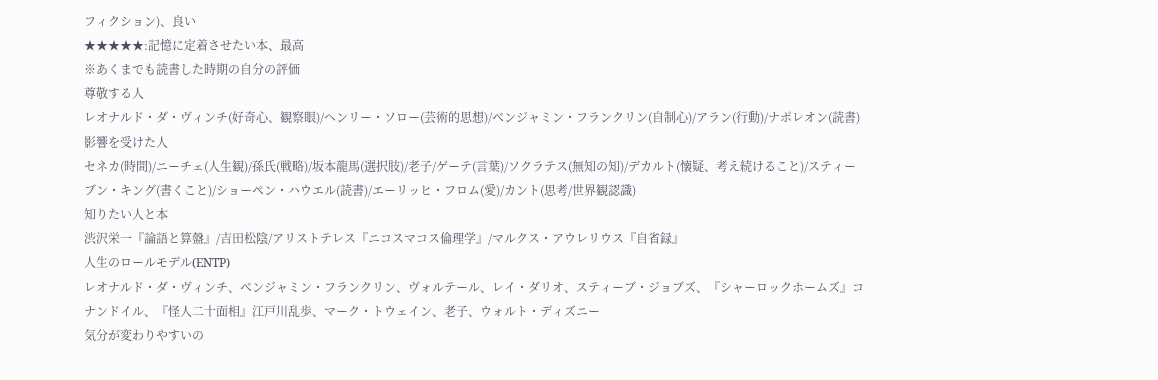フィクション)、良い
★★★★★:記憶に定着させたい本、最高
※あくまでも読書した時期の自分の評価
尊敬する人
レオナルド・ダ・ヴィンチ(好奇心、観察眼)/ヘンリー・ソロー(芸術的思想)/ベンジャミン・フランクリン(自制心)/アラン(行動)/ナポレオン(読書)
影響を受けた人
セネカ(時間)/ニーチェ(人生観)/孫氏(戦略)/坂本龍馬(選択肢)/老子/ゲーテ(言葉)/ソクラテス(無知の知)/デカルト(懐疑、考え続けること)/スティーブン・キング(書くこと)/ショーペン・ハウエル(読書)/エーリッヒ・フロム(愛)/カント(思考/世界観認識)
知りたい人と本
渋沢栄一『論語と算盤』/吉田松陰/アリストテレス『ニコスマコス倫理学』/マルクス・アウレリウス『自省録』
人生のロールモデル(ENTP)
レオナルド・ダ・ヴィンチ、ベンジャミン・フランクリン、ヴォルテール、レイ・ダリオ、スティーブ・ジョブズ、『シャーロックホームズ』コナンドイル、『怪人二十面相』江戸川乱歩、マーク・トウェイン、老子、ウォルト・ディズニー
気分が変わりやすいの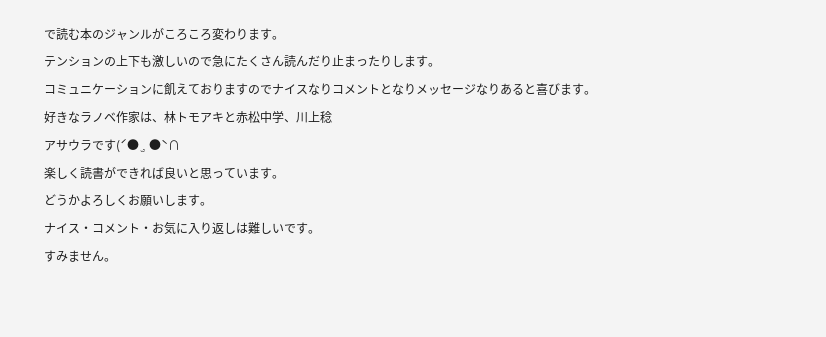で読む本のジャンルがころころ変わります。
テンションの上下も激しいので急にたくさん読んだり止まったりします。
コミュニケーションに飢えておりますのでナイスなりコメントとなりメッセージなりあると喜びます。
好きなラノベ作家は、林トモアキと赤松中学、川上稔
アサウラです(ˊ● .̫ ●ˋ∩
楽しく読書ができれば良いと思っています。
どうかよろしくお願いします。
ナイス・コメント・お気に入り返しは難しいです。
すみません。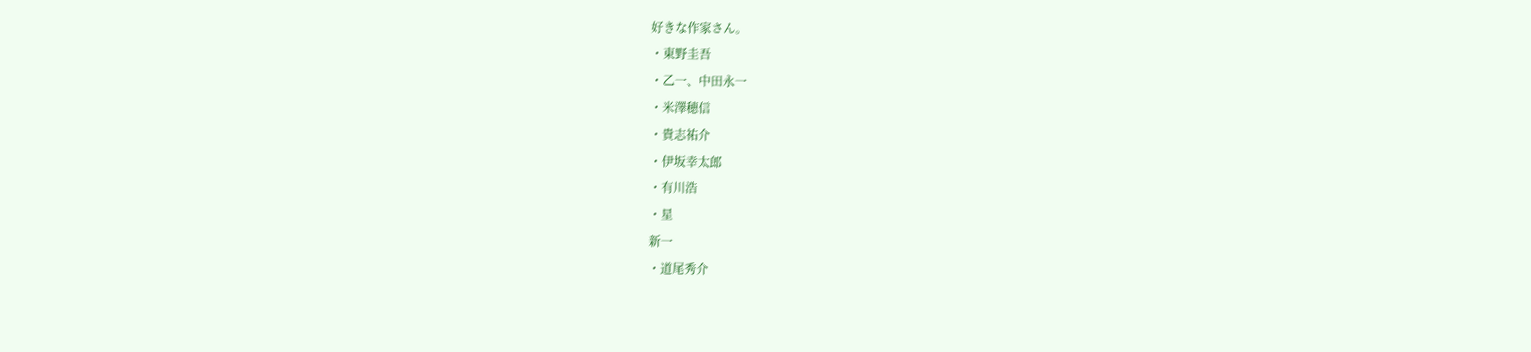好きな作家さん。
・東野圭吾
・乙一、中田永一
・米澤穂信
・貴志祐介
・伊坂幸太郎
・有川浩
・星
新一
・道尾秀介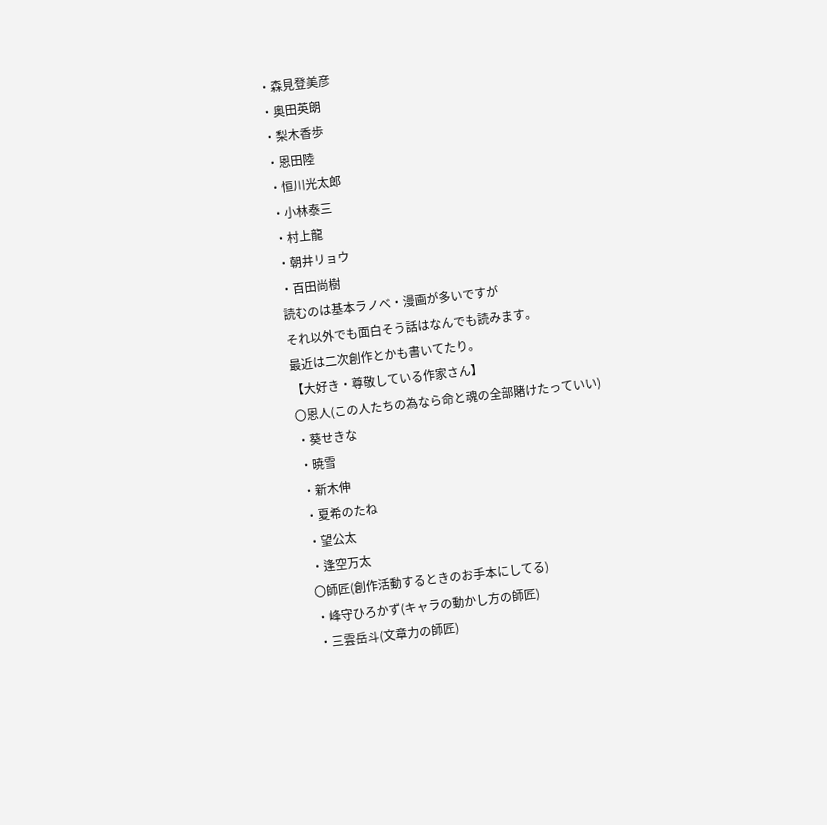・森見登美彦
・奥田英朗
・梨木香歩
・恩田陸
・恒川光太郎
・小林泰三
・村上龍
・朝井リョウ
・百田尚樹
読むのは基本ラノべ・漫画が多いですが
それ以外でも面白そう話はなんでも読みます。
最近は二次創作とかも書いてたり。
【大好き・尊敬している作家さん】
〇恩人(この人たちの為なら命と魂の全部賭けたっていい)
・葵せきな
・暁雪
・新木伸
・夏希のたね
・望公太
・逢空万太
〇師匠(創作活動するときのお手本にしてる)
・峰守ひろかず(キャラの動かし方の師匠)
・三雲岳斗(文章力の師匠)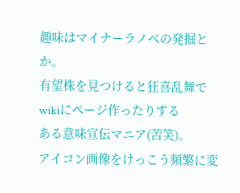趣味はマイナーラノべの発掘とか。
有望株を見つけると狂喜乱舞でwikiにページ作ったりする
ある意味宣伝マニア(苦笑)。
アイコン画像をけっこう頻繁に変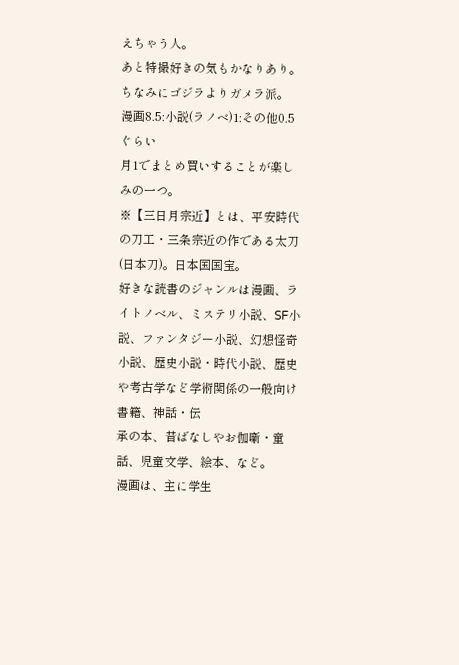えちゃう人。
あと特撮好きの気もかなりあり。
ちなみにゴジラよりガメラ派。
漫画8.5:小説(ラノベ)1:その他0.5ぐらい
月1でまとめ買いすることが楽しみの一つ。
※【三日月宗近】とは、平安時代の刀工・三条宗近の作である太刀(日本刀)。日本国国宝。
好きな読書のジャンルは漫画、ライトノベル、ミステリ小説、SF小説、ファンタジー小説、幻想怪奇小説、歴史小説・時代小説、歴史や考古学など学術関係の一般向け書籍、神話・伝
承の本、昔ばなしやお伽噺・童話、児童文学、絵本、など。
漫画は、主に学生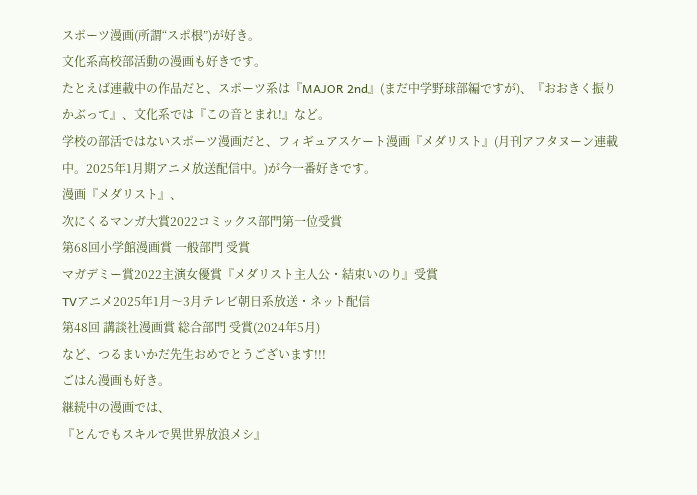スポーツ漫画(所謂“スポ根”)が好き。
文化系高校部活動の漫画も好きです。
たとえば連載中の作品だと、スポーツ系は『MAJOR 2nd』(まだ中学野球部編ですが)、『おおきく振りかぶって』、文化系では『この音とまれ!』など。
学校の部活ではないスポーツ漫画だと、フィギュアスケート漫画『メダリスト』(月刊アフタヌーン連載中。2025年1月期アニメ放送配信中。)が今一番好きです。
漫画『メダリスト』、
次にくるマンガ大賞2022コミックス部門第一位受賞
第68回小学館漫画賞 一般部門 受賞
マガデミー賞2022主演女優賞『メダリスト主人公・結束いのり』受賞
TVアニメ2025年1月〜3月テレビ朝日系放送・ネット配信
第48回 講談社漫画賞 総合部門 受賞(2024年5月)
など、つるまいかだ先生おめでとうございます!!!
ごはん漫画も好き。
継続中の漫画では、
『とんでもスキルで異世界放浪メシ』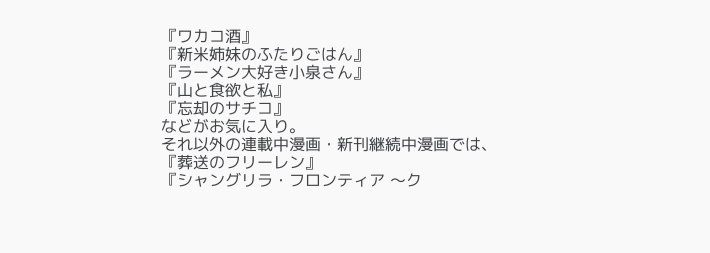『ワカコ酒』
『新米姉妹のふたりごはん』
『ラーメン大好き小泉さん』
『山と食欲と私』
『忘却のサチコ』
などがお気に入り。
それ以外の連載中漫画・新刊継続中漫画では、
『葬送のフリーレン』
『シャングリラ・フロンティア 〜ク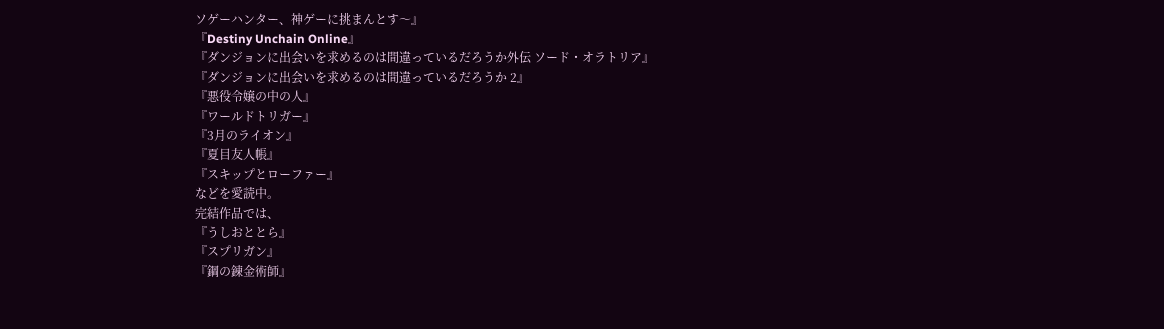ソゲーハンター、神ゲーに挑まんとす〜』
『Destiny Unchain Online』
『ダンジョンに出会いを求めるのは間違っているだろうか外伝 ソード・オラトリア』
『ダンジョンに出会いを求めるのは間違っているだろうか 2』
『悪役令嬢の中の人』
『ワールドトリガー』
『3月のライオン』
『夏目友人帳』
『スキップとローファー』
などを愛読中。
完結作品では、
『うしおととら』
『スプリガン』
『鋼の錬金術師』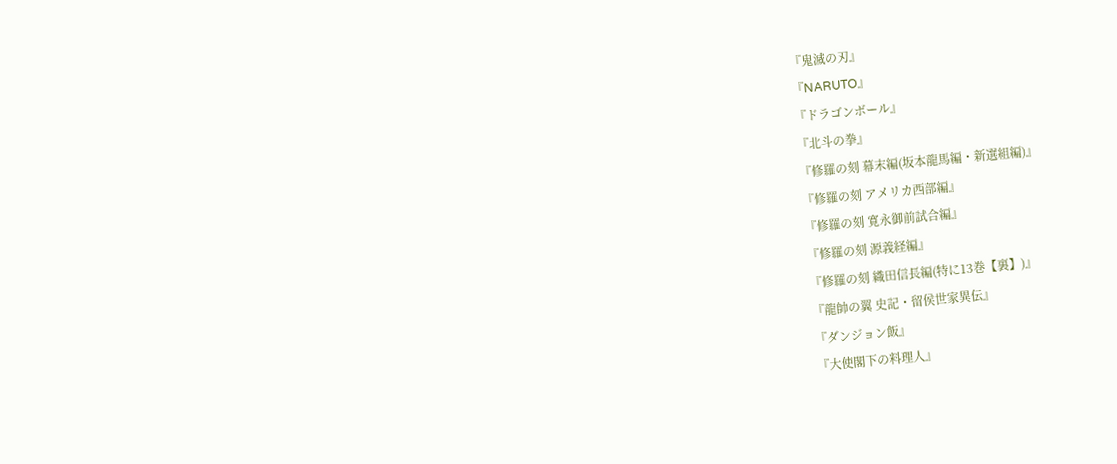『鬼滅の刃』
『NARUTO』
『ドラゴンボール』
『北斗の拳』
『修羅の刻 幕末編(坂本龍馬編・新選組編)』
『修羅の刻 アメリカ西部編』
『修羅の刻 寛永御前試合編』
『修羅の刻 源義経編』
『修羅の刻 織田信長編(特に13巻【裏】)』
『龍帥の翼 史記・留侯世家異伝』
『ダンジョン飯』
『大使閣下の料理人』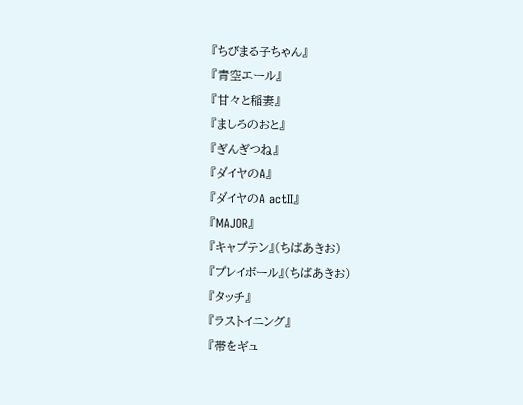『ちびまる子ちゃん』
『青空エール』
『甘々と稲妻』
『ましろのおと』
『ぎんぎつね』
『ダイヤのA』
『ダイヤのA actⅡ』
『MAJOR』
『キャプテン』(ちばあきお)
『プレイボール』(ちばあきお)
『タッチ』
『ラストイニング』
『帯をギュ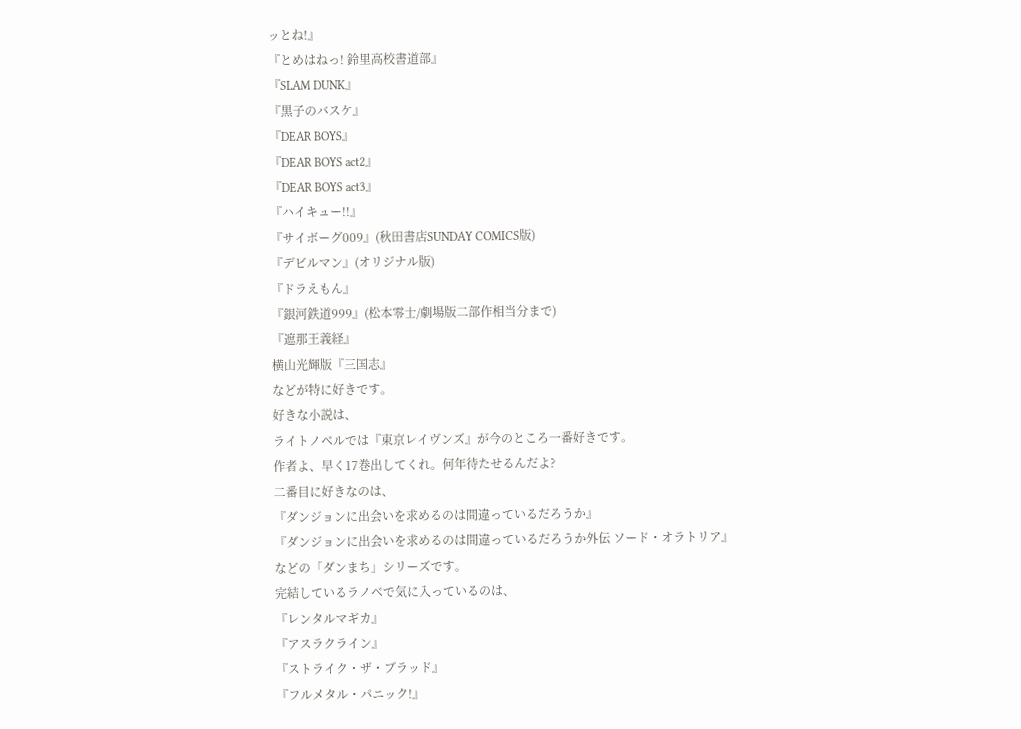ッとね!』
『とめはねっ! 鈴里高校書道部』
『SLAM DUNK』
『黒子のバスケ』
『DEAR BOYS』
『DEAR BOYS act2』
『DEAR BOYS act3』
『ハイキュー!!』
『サイボーグ009』(秋田書店SUNDAY COMICS版)
『デビルマン』(オリジナル版)
『ドラえもん』
『銀河鉄道999』(松本零士/劇場版二部作相当分まで)
『遮那王義経』
横山光輝版『三国志』
などが特に好きです。
好きな小説は、
ライトノベルでは『東京レイヴンズ』が今のところ一番好きです。
作者よ、早く17巻出してくれ。何年待たせるんだよ?
二番目に好きなのは、
『ダンジョンに出会いを求めるのは間違っているだろうか』
『ダンジョンに出会いを求めるのは間違っているだろうか外伝 ソード・オラトリア』
などの「ダンまち」シリーズです。
完結しているラノベで気に入っているのは、
『レンタルマギカ』
『アスラクライン』
『ストライク・ザ・ブラッド』
『フルメタル・パニック!』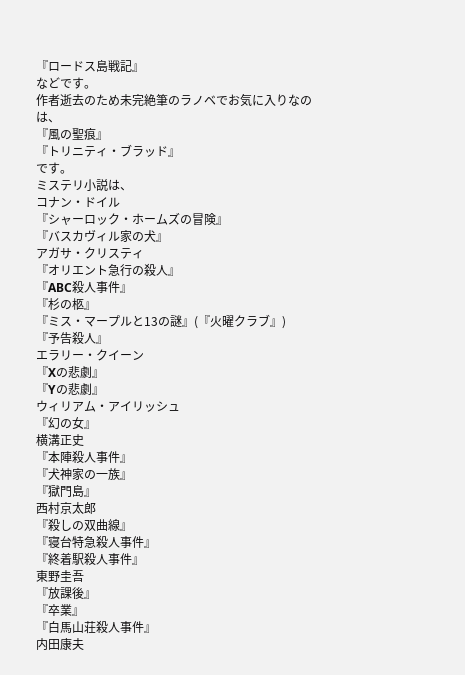『ロードス島戦記』
などです。
作者逝去のため未完絶筆のラノベでお気に入りなのは、
『風の聖痕』
『トリニティ・ブラッド』
です。
ミステリ小説は、
コナン・ドイル
『シャーロック・ホームズの冒険』
『バスカヴィル家の犬』
アガサ・クリスティ
『オリエント急行の殺人』
『ABC殺人事件』
『杉の柩』
『ミス・マープルと13の謎』(『火曜クラブ』)
『予告殺人』
エラリー・クイーン
『Xの悲劇』
『Yの悲劇』
ウィリアム・アイリッシュ
『幻の女』
横溝正史
『本陣殺人事件』
『犬神家の一族』
『獄門島』
西村京太郎
『殺しの双曲線』
『寝台特急殺人事件』
『終着駅殺人事件』
東野圭吾
『放課後』
『卒業』
『白馬山荘殺人事件』
内田康夫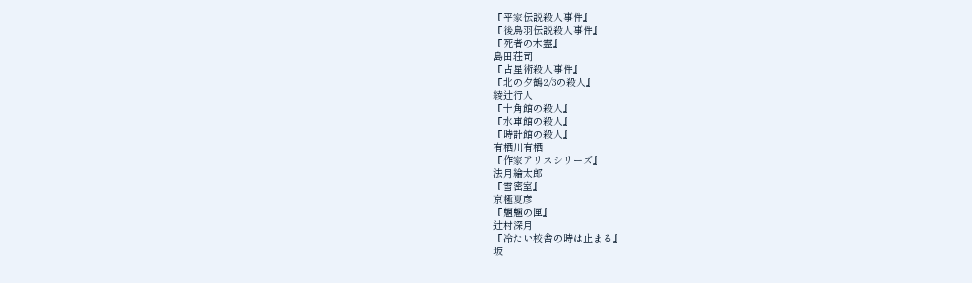『平家伝説殺人事件』
『後鳥羽伝説殺人事件』
『死者の木霊』
島田荘司
『占星術殺人事件』
『北の夕鶴2/3の殺人』
綾辻行人
『十角館の殺人』
『水車館の殺人』
『時計館の殺人』
有栖川有栖
『作家アリスシリーズ』
法月綸太郎
『雪密室』
京極夏彦
『魍魎の匣』
辻村深月
『冷たい校舎の時は止まる』
坂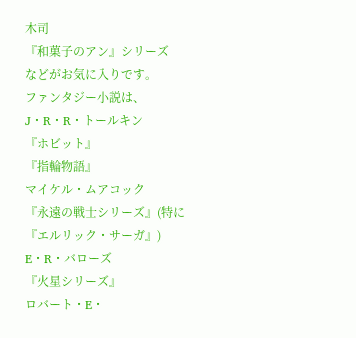木司
『和菓子のアン』シリーズ
などがお気に入りです。
ファンタジー小説は、
J・R・R・トールキン
『ホビット』
『指輪物語』
マイケル・ムアコック
『永遠の戦士シリーズ』(特に『エルリック・サーガ』)
E・R・バローズ
『火星シリーズ』
ロバート・E・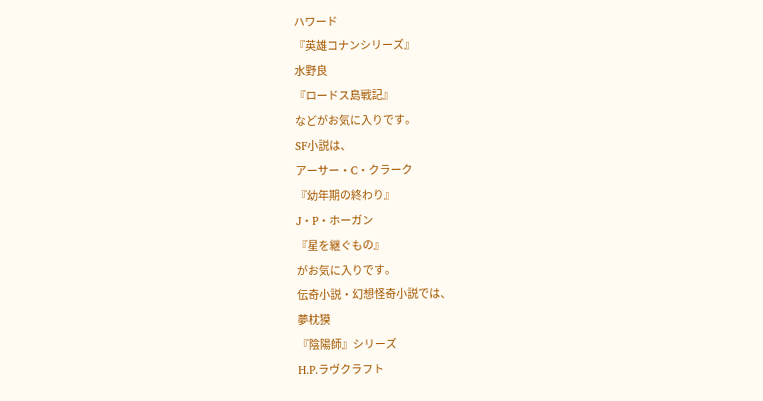ハワード
『英雄コナンシリーズ』
水野良
『ロードス島戦記』
などがお気に入りです。
SF小説は、
アーサー・C・クラーク
『幼年期の終わり』
J・P・ホーガン
『星を継ぐもの』
がお気に入りです。
伝奇小説・幻想怪奇小説では、
夢枕獏
『陰陽師』シリーズ
H.P.ラヴクラフト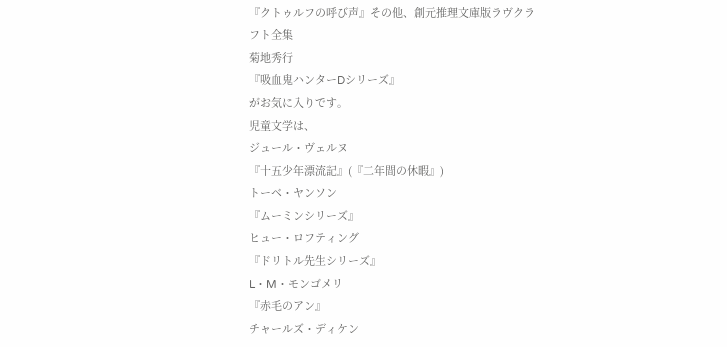『クトゥルフの呼び声』その他、創元推理文庫版ラヴクラフト全集
菊地秀行
『吸血鬼ハンターDシリーズ』
がお気に入りです。
児童文学は、
ジュール・ヴェルヌ
『十五少年漂流記』(『二年間の休暇』)
トーベ・ヤンソン
『ムーミンシリーズ』
ヒュー・ロフティング
『ドリトル先生シリーズ』
L・M・モンゴメリ
『赤毛のアン』
チャールズ・ディケン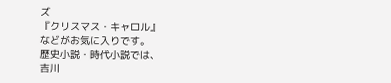ズ
『クリスマス・キャロル』
などがお気に入りです。
歴史小説・時代小説では、
吉川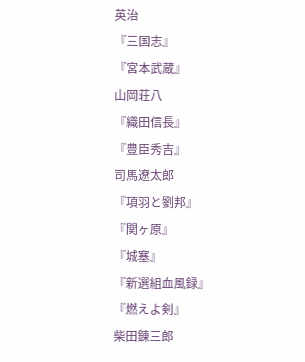英治
『三国志』
『宮本武蔵』
山岡荘八
『織田信長』
『豊臣秀吉』
司馬遼太郎
『項羽と劉邦』
『関ヶ原』
『城塞』
『新選組血風録』
『燃えよ剣』
柴田錬三郎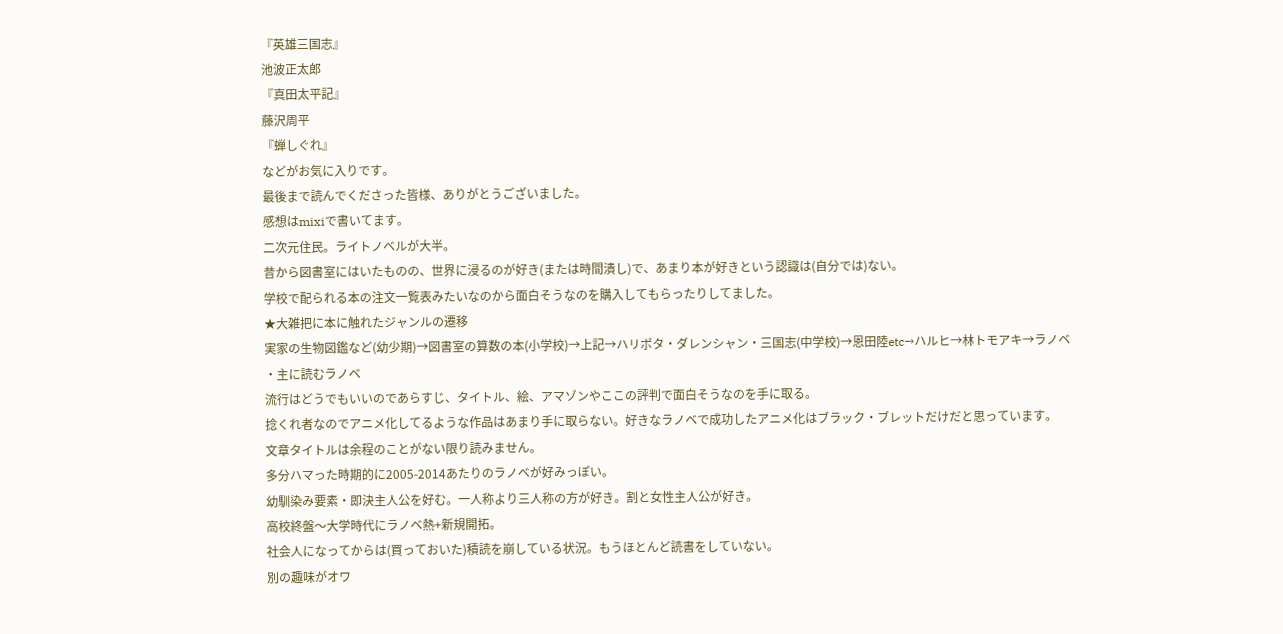『英雄三国志』
池波正太郎
『真田太平記』
藤沢周平
『蝉しぐれ』
などがお気に入りです。
最後まで読んでくださった皆様、ありがとうございました。
感想はmixiで書いてます。
二次元住民。ライトノベルが大半。
昔から図書室にはいたものの、世界に浸るのが好き(または時間潰し)で、あまり本が好きという認識は(自分では)ない。
学校で配られる本の注文一覧表みたいなのから面白そうなのを購入してもらったりしてました。
★大雑把に本に触れたジャンルの遷移
実家の生物図鑑など(幼少期)→図書室の算数の本(小学校)→上記→ハリポタ・ダレンシャン・三国志(中学校)→恩田陸etc→ハルヒ→林トモアキ→ラノベ
・主に読むラノベ
流行はどうでもいいのであらすじ、タイトル、絵、アマゾンやここの評判で面白そうなのを手に取る。
捻くれ者なのでアニメ化してるような作品はあまり手に取らない。好きなラノベで成功したアニメ化はブラック・ブレットだけだと思っています。
文章タイトルは余程のことがない限り読みません。
多分ハマった時期的に2005-2014あたりのラノベが好みっぽい。
幼馴染み要素・即決主人公を好む。一人称より三人称の方が好き。割と女性主人公が好き。
高校終盤〜大学時代にラノベ熱+新規開拓。
社会人になってからは(買っておいた)積読を崩している状況。もうほとんど読書をしていない。
別の趣味がオワ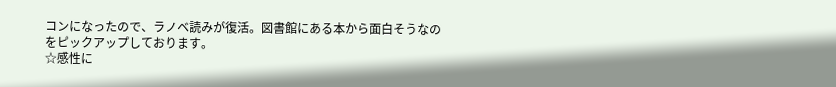コンになったので、ラノベ読みが復活。図書館にある本から面白そうなのをピックアップしております。
☆感性に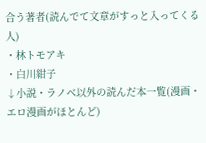合う著者(読んでて文章がすっと入ってくる人)
・林トモアキ
・白川紺子
↓小説・ラノベ以外の読んだ本一覧(漫画・エロ漫画がほとんど)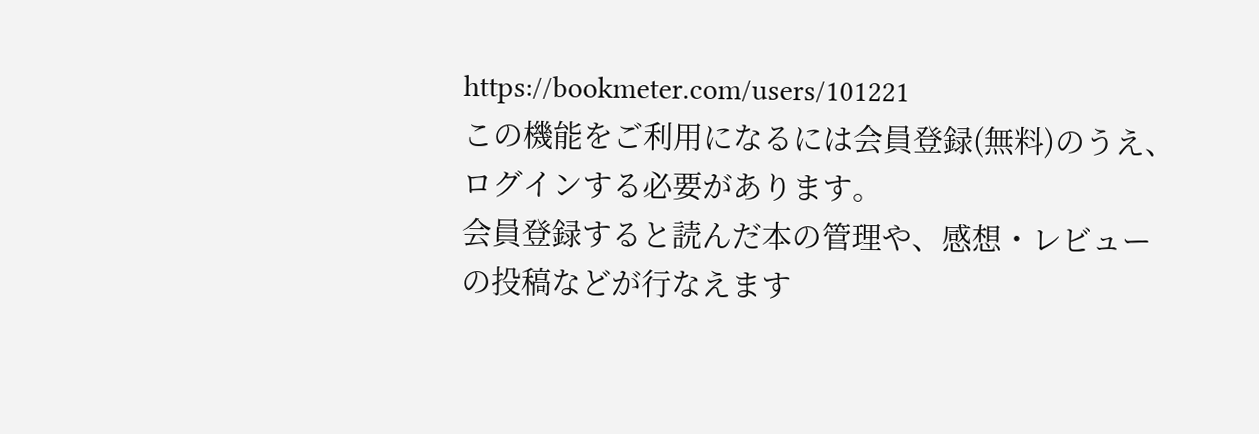https://bookmeter.com/users/101221
この機能をご利用になるには会員登録(無料)のうえ、ログインする必要があります。
会員登録すると読んだ本の管理や、感想・レビューの投稿などが行なえます